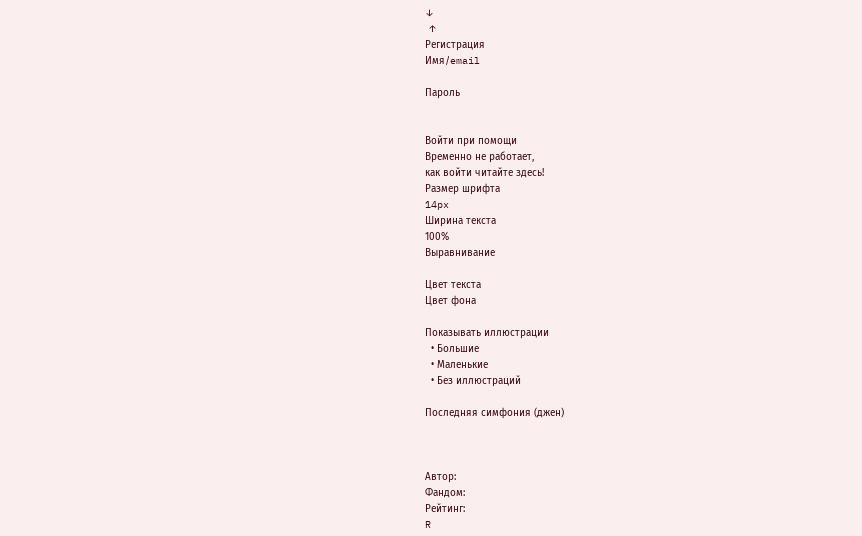↓
 ↑
Регистрация
Имя/email

Пароль


Войти при помощи
Временно не работает,
как войти читайте здесь!
Размер шрифта
14px
Ширина текста
100%
Выравнивание

Цвет текста
Цвет фона

Показывать иллюстрации
  • Большие
  • Маленькие
  • Без иллюстраций

Последняя симфония (джен)



Автор:
Фандом:
Рейтинг:
R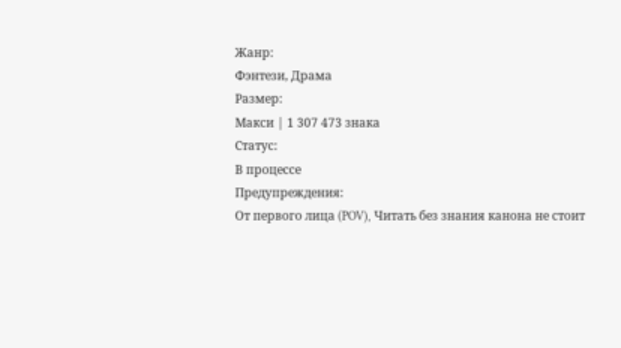Жанр:
Фэнтези, Драма
Размер:
Макси | 1 307 473 знака
Статус:
В процессе
Предупреждения:
От первого лица (POV), Читать без знания канона не стоит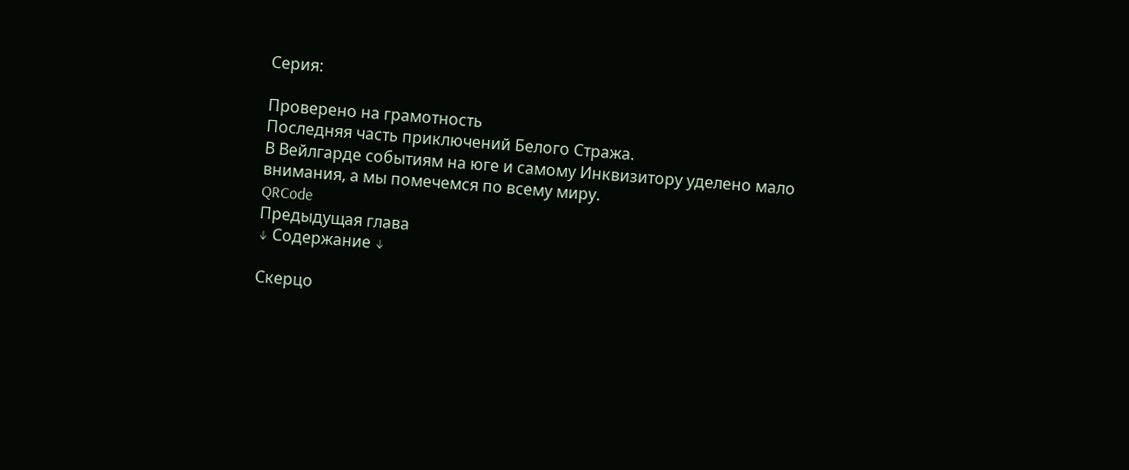Серия:

Проверено на грамотность
Последняя часть приключений Белого Стража.
В Вейлгарде событиям на юге и самому Инквизитору уделено мало внимания, а мы помечемся по всему миру.
QRCode
Предыдущая глава
↓ Содержание ↓

Скерцо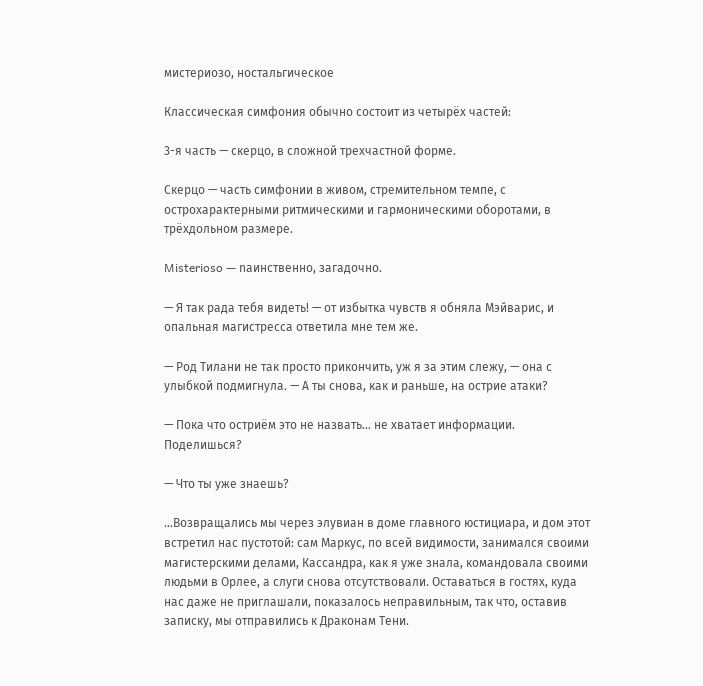мистериозо, ностальгическое

Классическая симфония обычно состоит из четырёх частей:

3-я часть — скерцо, в сложной трехчастной форме.

Скерцо — часть симфонии в живом, стремительном темпе, с острохарактерными ритмическими и гармоническими оборотами, в трёхдольном размере.

Misterioso — nаинственно, загадочно.

— Я так рада тебя видеть! — от избытка чувств я обняла Мэйварис, и опальная магистресса ответила мне тем же.

— Род Тилани не так просто прикончить, уж я за этим слежу, — она с улыбкой подмигнула. — А ты снова, как и раньше, на острие атаки?

— Пока что остриём это не назвать… не хватает информации. Поделишься?

— Что ты уже знаешь?

…Возвращались мы через элувиан в доме главного юстициара, и дом этот встретил нас пустотой: сам Маркус, по всей видимости, занимался своими магистерскими делами, Кассандра, как я уже знала, командовала своими людьми в Орлее, а слуги снова отсутствовали. Оставаться в гостях, куда нас даже не приглашали, показалось неправильным, так что, оставив записку, мы отправились к Драконам Тени.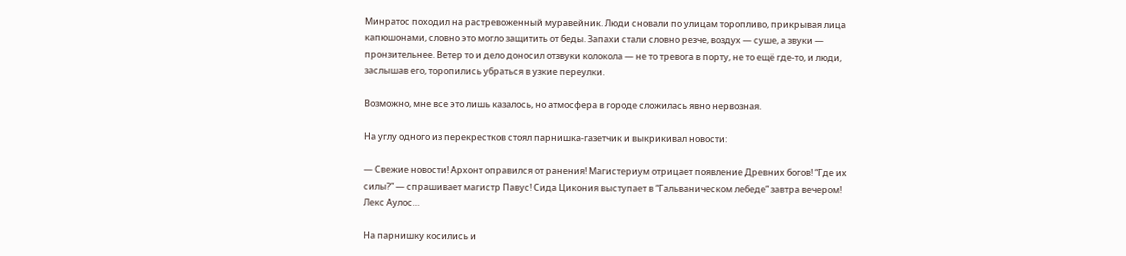Минратос походил на растревоженный муравейник. Люди сновали по улицам торопливо, прикрывая лица капюшонами, словно это могло защитить от беды. Запахи стали словно резче, воздух — суше, а звуки — пронзительнее. Ветер то и дело доносил отзвуки колокола — не то тревога в порту, не то ещё где-то, и люди, заслышав его, торопились убраться в узкие переулки.

Возможно, мне все это лишь казалось, но атмосфера в городе сложилась явно нервозная.

На углу одного из перекрестков стоял парнишка-газетчик и выкрикивал новости:

— Свежие новости! Архонт оправился от ранения! Магистериум отрицает появление Древних богов! “Где их силы?” — спрашивает магистр Павус! Сида Цикония выступает в “Гальваническом лебеде” завтра вечером! Лекс Аулос…

На парнишку косились и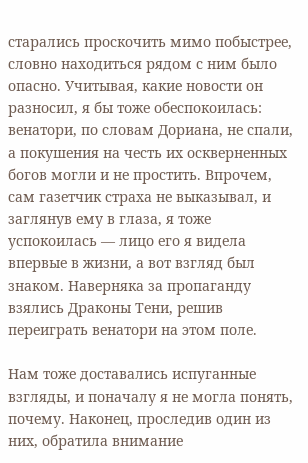старались проскочить мимо побыстрее, словно находиться рядом с ним было опасно. Учитывая, какие новости он разносил, я бы тоже обеспокоилась: венатори, по словам Дориана, не спали, а покушения на честь их оскверненных богов могли и не простить. Впрочем, сам газетчик страха не выказывал, и заглянув ему в глаза, я тоже успокоилась — лицо его я видела впервые в жизни, а вот взгляд был знаком. Наверняка за пропаганду взялись Драконы Тени, решив переиграть венатори на этом поле.

Нам тоже доставались испуганные взгляды, и поначалу я не могла понять, почему. Наконец, проследив один из них, обратила внимание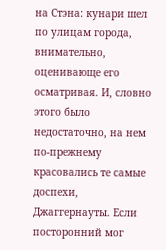на Стэна: кунари шел по улицам города, внимательно, оценивающе его осматривая. И, словно этого было недостаточно, на нем по-прежнему красовались те самые доспехи, Джаггернауты. Если посторонний мог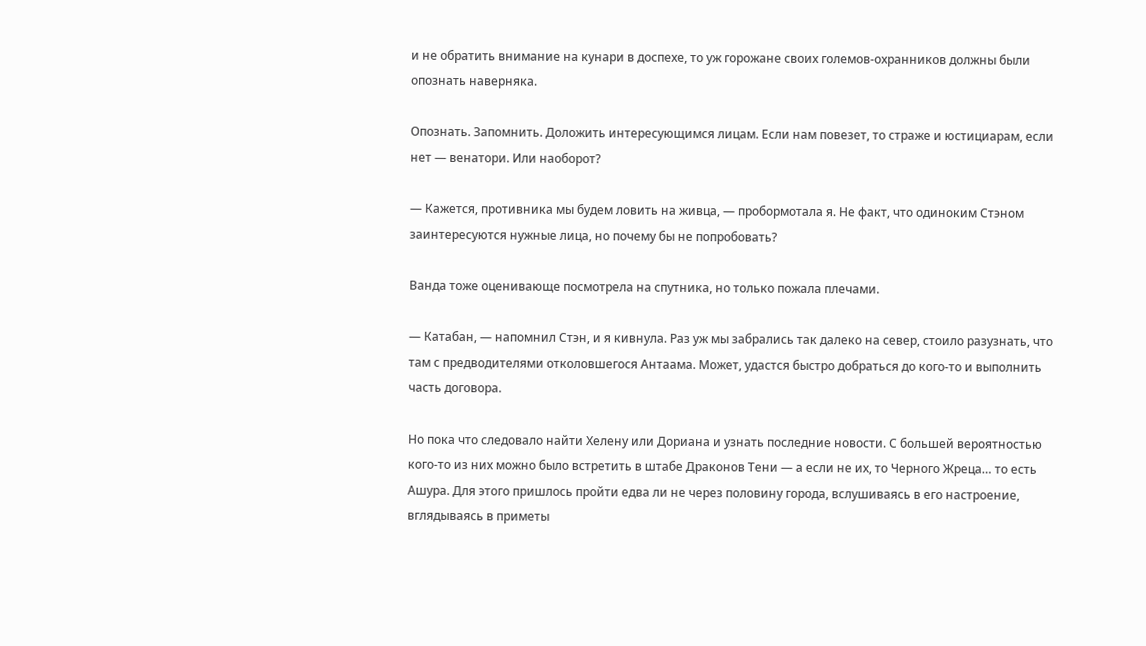и не обратить внимание на кунари в доспехе, то уж горожане своих големов-охранников должны были опознать наверняка.

Опознать. Запомнить. Доложить интересующимся лицам. Если нам повезет, то страже и юстициарам, если нет — венатори. Или наоборот?

— Кажется, противника мы будем ловить на живца, — пробормотала я. Не факт, что одиноким Стэном заинтересуются нужные лица, но почему бы не попробовать?

Ванда тоже оценивающе посмотрела на спутника, но только пожала плечами.

— Катабан, — напомнил Стэн, и я кивнула. Раз уж мы забрались так далеко на север, стоило разузнать, что там с предводителями отколовшегося Антаама. Может, удастся быстро добраться до кого-то и выполнить часть договора.

Но пока что следовало найти Хелену или Дориана и узнать последние новости. С большей вероятностью кого-то из них можно было встретить в штабе Драконов Тени — а если не их, то Черного Жреца… то есть Ашура. Для этого пришлось пройти едва ли не через половину города, вслушиваясь в его настроение, вглядываясь в приметы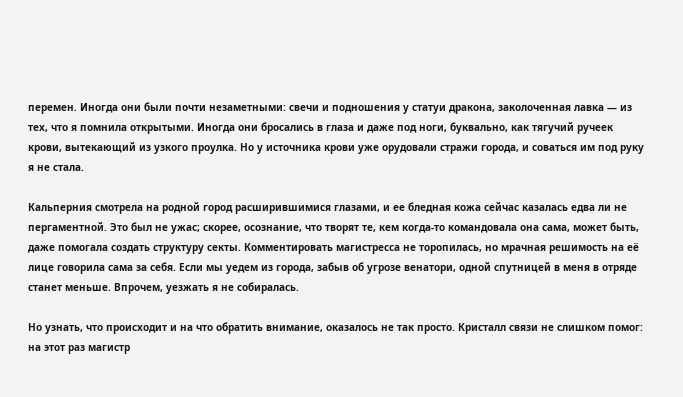перемен. Иногда они были почти незаметными: свечи и подношения у статуи дракона, заколоченная лавка — из тех, что я помнила открытыми. Иногда они бросались в глаза и даже под ноги, буквально, как тягучий ручеек крови, вытекающий из узкого проулка. Но у источника крови уже орудовали стражи города, и соваться им под руку я не стала.

Кальперния смотрела на родной город расширившимися глазами, и ее бледная кожа сейчас казалась едва ли не пергаментной. Это был не ужас; скорее, осознание, что творят те, кем когда-то командовала она сама, может быть, даже помогала создать структуру секты. Комментировать магистресса не торопилась, но мрачная решимость на её лице говорила сама за себя. Если мы уедем из города, забыв об угрозе венатори, одной спутницей в меня в отряде станет меньше. Впрочем, уезжать я не собиралась.

Но узнать, что происходит и на что обратить внимание, оказалось не так просто. Кристалл связи не слишком помог: на этот раз магистр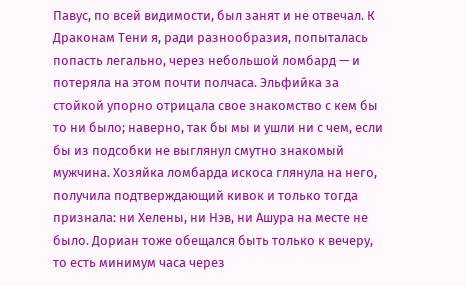Павус, по всей видимости, был занят и не отвечал. К Драконам Тени я, ради разнообразия, попыталась попасть легально, через небольшой ломбард — и потеряла на этом почти полчаса. Эльфийка за стойкой упорно отрицала свое знакомство с кем бы то ни было; наверно, так бы мы и ушли ни с чем, если бы из подсобки не выглянул смутно знакомый мужчина. Хозяйка ломбарда искоса глянула на него, получила подтверждающий кивок и только тогда признала: ни Хелены, ни Нэв, ни Ашура на месте не было. Дориан тоже обещался быть только к вечеру, то есть минимум часа через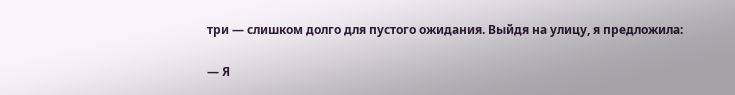три — слишком долго для пустого ожидания. Выйдя на улицу, я предложила:

— Я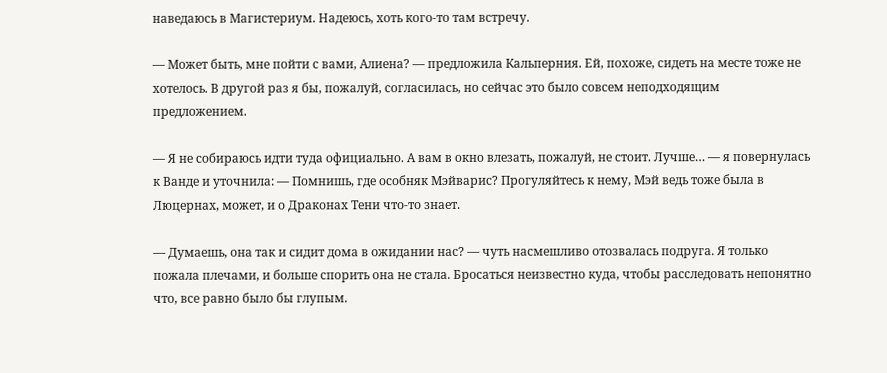наведаюсь в Магистериум. Надеюсь, хоть кого-то там встречу.

— Может быть, мне пойти с вами, Алиена? — предложила Кальперния. Ей, похоже, сидеть на месте тоже не хотелось. В другой раз я бы, пожалуй, согласилась, но сейчас это было совсем неподходящим предложением.

— Я не собираюсь идти туда официально. А вам в окно влезать, пожалуй, не стоит. Лучше… — я повернулась к Ванде и уточнила: — Помнишь, где особняк Мэйварис? Прогуляйтесь к нему, Мэй ведь тоже была в Люцернах, может, и о Драконах Тени что-то знает.

— Думаешь, она так и сидит дома в ожидании нас? — чуть насмешливо отозвалась подруга. Я только пожала плечами, и больше спорить она не стала. Бросаться неизвестно куда, чтобы расследовать непонятно что, все равно было бы глупым.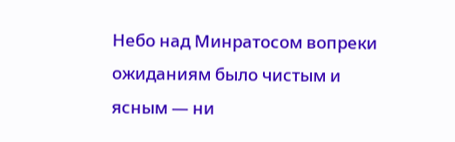Небо над Минратосом вопреки ожиданиям было чистым и ясным — ни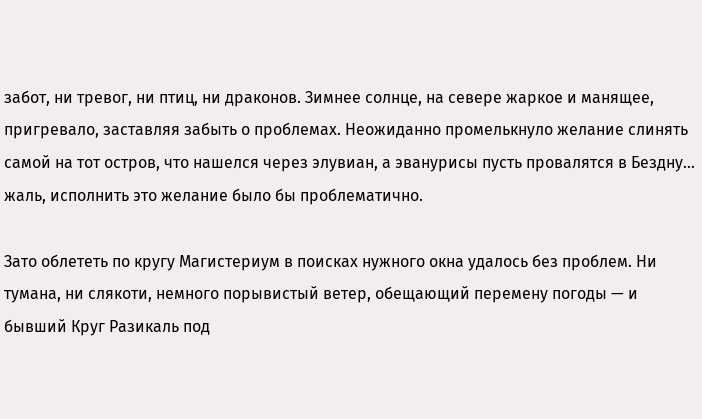забот, ни тревог, ни птиц, ни драконов. Зимнее солнце, на севере жаркое и манящее, пригревало, заставляя забыть о проблемах. Неожиданно промелькнуло желание слинять самой на тот остров, что нашелся через элувиан, а эванурисы пусть провалятся в Бездну… жаль, исполнить это желание было бы проблематично.

Зато облететь по кругу Магистериум в поисках нужного окна удалось без проблем. Ни тумана, ни слякоти, немного порывистый ветер, обещающий перемену погоды — и бывший Круг Разикаль под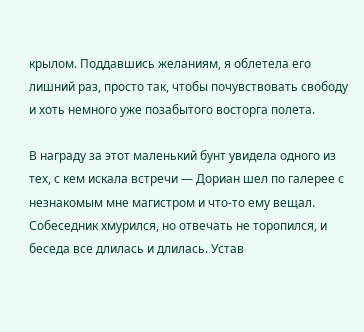крылом. Поддавшись желаниям, я облетела его лишний раз, просто так, чтобы почувствовать свободу и хоть немного уже позабытого восторга полета.

В награду за этот маленький бунт увидела одного из тех, с кем искала встречи — Дориан шел по галерее с незнакомым мне магистром и что-то ему вещал. Собеседник хмурился, но отвечать не торопился, и беседа все длилась и длилась. Устав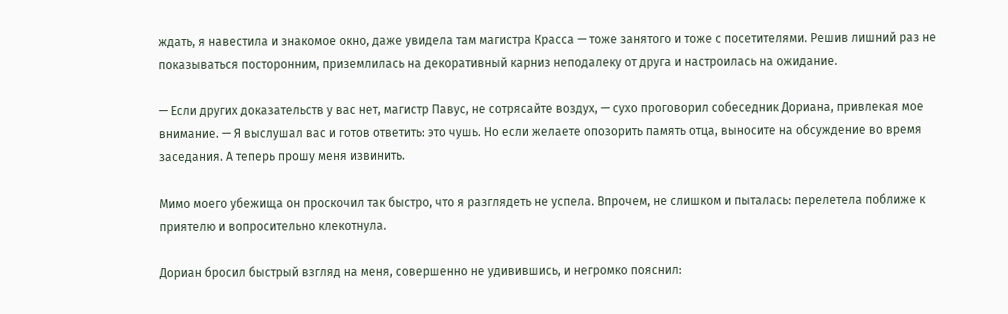ждать, я навестила и знакомое окно, даже увидела там магистра Красса — тоже занятого и тоже с посетителями. Решив лишний раз не показываться посторонним, приземлилась на декоративный карниз неподалеку от друга и настроилась на ожидание.

— Если других доказательств у вас нет, магистр Павус, не сотрясайте воздух, — сухо проговорил собеседник Дориана, привлекая мое внимание. — Я выслушал вас и готов ответить: это чушь. Но если желаете опозорить память отца, выносите на обсуждение во время заседания. А теперь прошу меня извинить.

Мимо моего убежища он проскочил так быстро, что я разглядеть не успела. Впрочем, не слишком и пыталась: перелетела поближе к приятелю и вопросительно клекотнула.

Дориан бросил быстрый взгляд на меня, совершенно не удивившись, и негромко пояснил: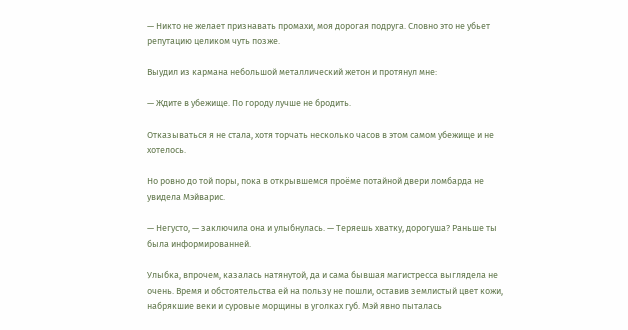— Никто не желает признавать промахи, моя дорогая подруга. Словно это не убьет репутацию целиком чуть позже.

Выудил из кармана небольшой металлический жетон и протянул мне:

— Ждите в убежище. По городу лучше не бродить.

Отказываться я не стала, хотя торчать несколько часов в этом самом убежище и не хотелось.

Но ровно до той поры, пока в открывшемся проёме потайной двери ломбарда не увидела Мэйварис.

— Негусто, — заключила она и улыбнулась. — Теряешь хватку, дорогуша? Раньше ты была информированней.

Улыбка, впрочем, казалась натянутой, да и сама бывшая магистресса выглядела не очень. Время и обстоятельства ей на пользу не пошли, оставив землистый цвет кожи, набрякшие веки и суровые морщины в уголках губ. Мэй явно пыталась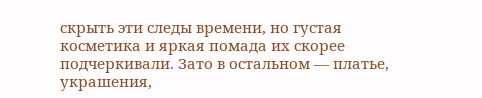скрыть эти следы времени, но густая косметика и яркая помада их скорее подчеркивали. Зато в остальном — платье, украшения,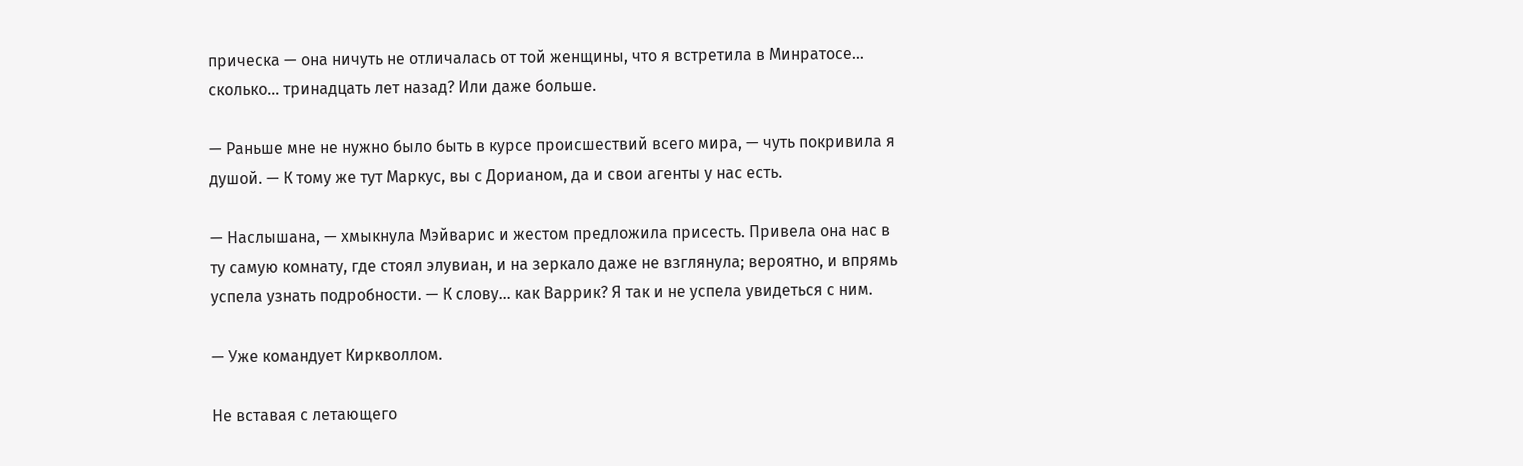прическа — она ничуть не отличалась от той женщины, что я встретила в Минратосе… сколько… тринадцать лет назад? Или даже больше.

— Раньше мне не нужно было быть в курсе происшествий всего мира, — чуть покривила я душой. — К тому же тут Маркус, вы с Дорианом, да и свои агенты у нас есть.

— Наслышана, — хмыкнула Мэйварис и жестом предложила присесть. Привела она нас в ту самую комнату, где стоял элувиан, и на зеркало даже не взглянула; вероятно, и впрямь успела узнать подробности. — К слову… как Варрик? Я так и не успела увидеться с ним.

— Уже командует Киркволлом.

Не вставая с летающего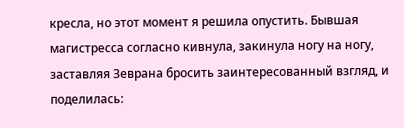кресла, но этот момент я решила опустить. Бывшая магистресса согласно кивнула, закинула ногу на ногу, заставляя Зеврана бросить заинтересованный взгляд, и поделилась: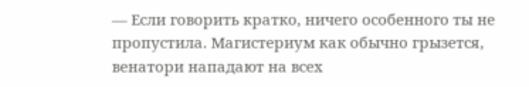— Если говорить кратко, ничего особенного ты не пропустила. Магистериум как обычно грызется, венатори нападают на всех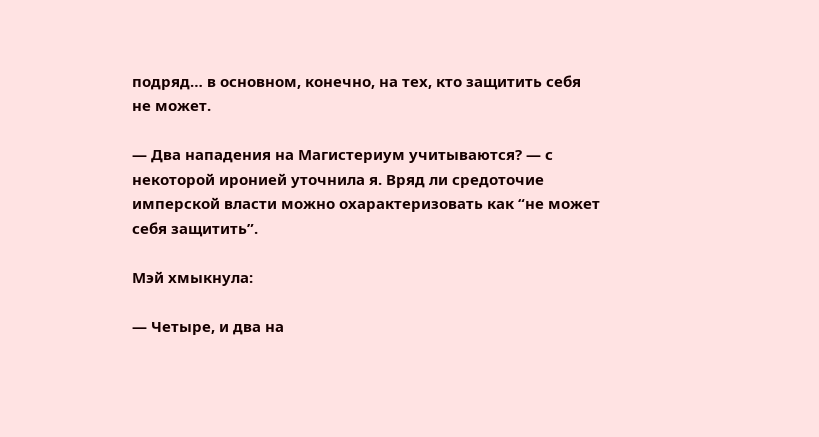подряд… в основном, конечно, на тех, кто защитить себя не может.

— Два нападения на Магистериум учитываются? — с некоторой иронией уточнила я. Вряд ли средоточие имперской власти можно охарактеризовать как “не может себя защитить”.

Мэй хмыкнула:

— Четыре, и два на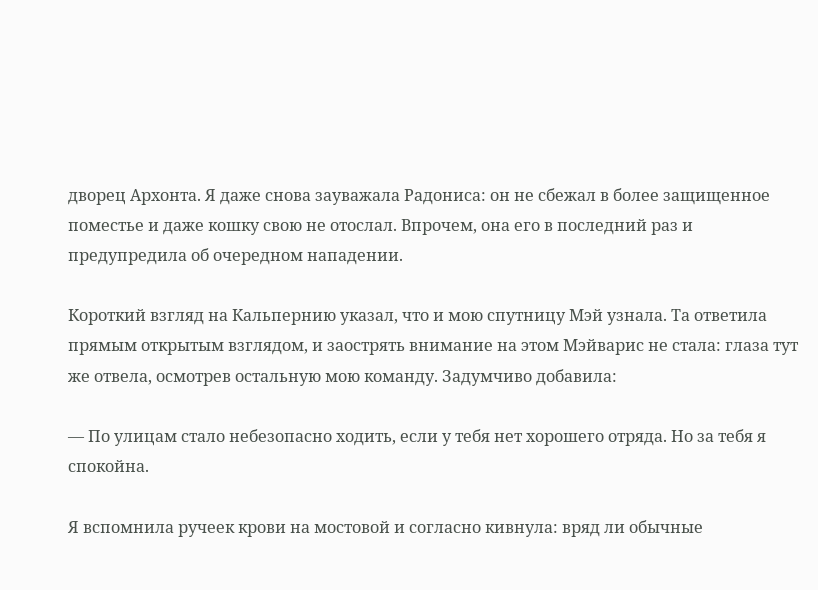дворец Архонта. Я даже снова зауважала Радониса: он не сбежал в более защищенное поместье и даже кошку свою не отослал. Впрочем, она его в последний раз и предупредила об очередном нападении.

Короткий взгляд на Кальпернию указал, что и мою спутницу Мэй узнала. Та ответила прямым открытым взглядом, и заострять внимание на этом Мэйварис не стала: глаза тут же отвела, осмотрев остальную мою команду. Задумчиво добавила:

— По улицам стало небезопасно ходить, если у тебя нет хорошего отряда. Но за тебя я спокойна.

Я вспомнила ручеек крови на мостовой и согласно кивнула: вряд ли обычные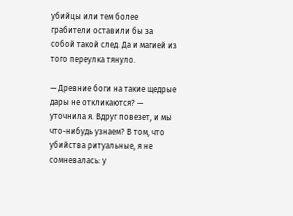убийцы или тем более грабители оставили бы за собой такой след. Да и магией из того переулка тянуло.

— Древние боги на такие щедрые дары не откликаются? — уточнила я. Вдруг повезет, и мы что-нибудь узнаем? В том, что убийства ритуальные, я не сомневалась: у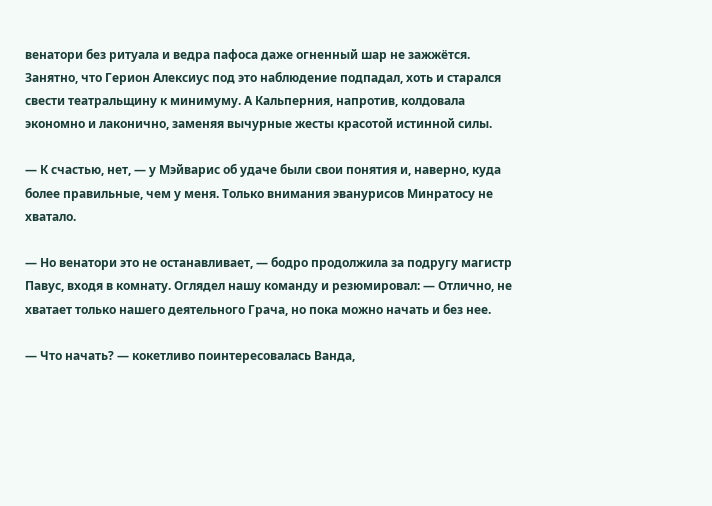венатори без ритуала и ведра пафоса даже огненный шар не зажжётся. Занятно, что Герион Алексиус под это наблюдение подпадал, хоть и старался свести театральщину к минимуму. А Кальперния, напротив, колдовала экономно и лаконично, заменяя вычурные жесты красотой истинной силы.

— К счастью, нет, — у Мэйварис об удаче были свои понятия и, наверно, куда более правильные, чем у меня. Только внимания эванурисов Минратосу не хватало.

— Но венатори это не останавливает, — бодро продолжила за подругу магистр Павус, входя в комнату. Оглядел нашу команду и резюмировал: — Отлично, не хватает только нашего деятельного Грача, но пока можно начать и без нее.

— Что начать? — кокетливо поинтересовалась Ванда,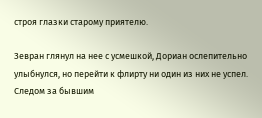строя глазки старому приятелю.

Зевран глянул на нее с усмешкой, Дориан ослепительно улыбнулся, но перейти к флирту ни один из них не успел. Следом за бывшим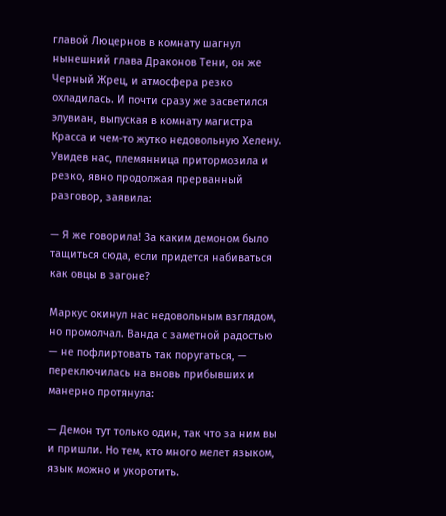главой Люцернов в комнату шагнул нынешний глава Драконов Тени, он же Черный Жрец, и атмосфера резко охладилась. И почти сразу же засветился элувиан, выпуская в комнату магистра Красса и чем-то жутко недовольную Хелену. Увидев нас, племянница притормозила и резко, явно продолжая прерванный разговор, заявила:

— Я же говорила! За каким демоном было тащиться сюда, если придется набиваться как овцы в загоне?

Маркус окинул нас недовольным взглядом, но промолчал. Ванда с заметной радостью — не пофлиртовать так поругаться, — переключилась на вновь прибывших и манерно протянула:

— Демон тут только один, так что за ним вы и пришли. Но тем, кто много мелет языком, язык можно и укоротить.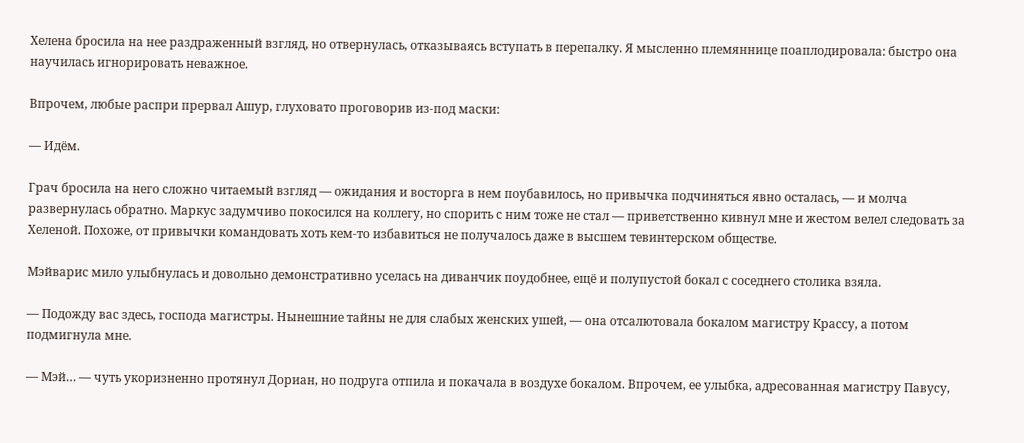Хелена бросила на нее раздраженный взгляд, но отвернулась, отказываясь вступать в перепалку. Я мысленно племяннице поаплодировала: быстро она научилась игнорировать неважное.

Впрочем, любые распри прервал Ашур, глуховато проговорив из-под маски:

— Идём.

Грач бросила на него сложно читаемый взгляд — ожидания и восторга в нем поубавилось, но привычка подчиняться явно осталась, — и молча развернулась обратно. Маркус задумчиво покосился на коллегу, но спорить с ним тоже не стал — приветственно кивнул мне и жестом велел следовать за Хеленой. Похоже, от привычки командовать хоть кем-то избавиться не получалось даже в высшем тевинтерском обществе.

Мэйварис мило улыбнулась и довольно демонстративно уселась на диванчик поудобнее, ещё и полупустой бокал с соседнего столика взяла.

— Подожду вас здесь, господа магистры. Нынешние тайны не для слабых женских ушей, — она отсалютовала бокалом магистру Крассу, а потом подмигнула мне.

— Мэй… — чуть укоризненно протянул Дориан, но подруга отпила и покачала в воздухе бокалом. Впрочем, ее улыбка, адресованная магистру Павусу,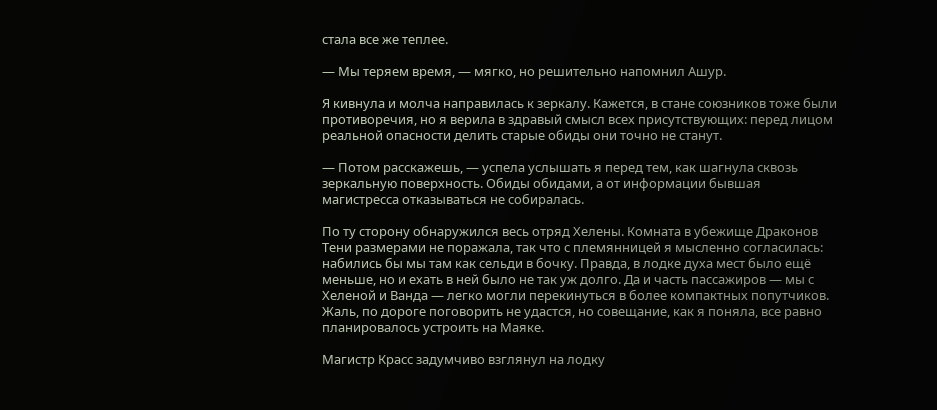стала все же теплее.

— Мы теряем время, — мягко, но решительно напомнил Ашур.

Я кивнула и молча направилась к зеркалу. Кажется, в стане союзников тоже были противоречия, но я верила в здравый смысл всех присутствующих: перед лицом реальной опасности делить старые обиды они точно не станут.

— Потом расскажешь, — успела услышать я перед тем, как шагнула сквозь зеркальную поверхность. Обиды обидами, а от информации бывшая магистресса отказываться не собиралась.

По ту сторону обнаружился весь отряд Хелены. Комната в убежище Драконов Тени размерами не поражала, так что с племянницей я мысленно согласилась: набились бы мы там как сельди в бочку. Правда, в лодке духа мест было ещё меньше, но и ехать в ней было не так уж долго. Да и часть пассажиров — мы с Хеленой и Ванда — легко могли перекинуться в более компактных попутчиков. Жаль, по дороге поговорить не удастся, но совещание, как я поняла, все равно планировалось устроить на Маяке.

Магистр Красс задумчиво взглянул на лодку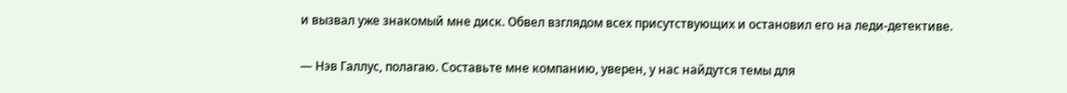и вызвал уже знакомый мне диск. Обвел взглядом всех присутствующих и остановил его на леди-детективе.

— Нэв Галлус, полагаю. Составьте мне компанию, уверен, у нас найдутся темы для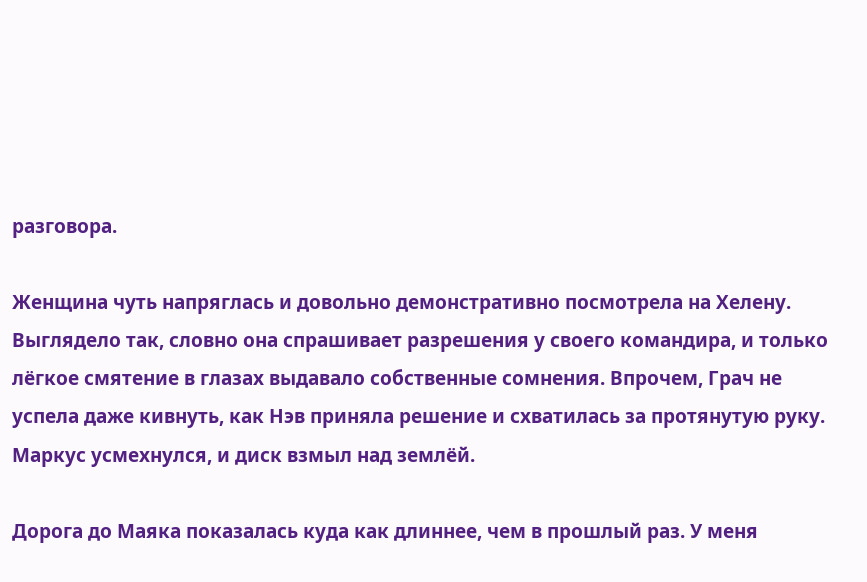разговора.

Женщина чуть напряглась и довольно демонстративно посмотрела на Хелену. Выглядело так, словно она спрашивает разрешения у своего командира, и только лёгкое смятение в глазах выдавало собственные сомнения. Впрочем, Грач не успела даже кивнуть, как Нэв приняла решение и схватилась за протянутую руку. Маркус усмехнулся, и диск взмыл над землёй.

Дорога до Маяка показалась куда как длиннее, чем в прошлый раз. У меня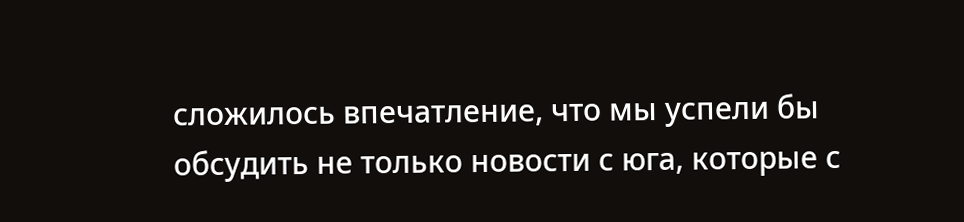сложилось впечатление, что мы успели бы обсудить не только новости с юга, которые с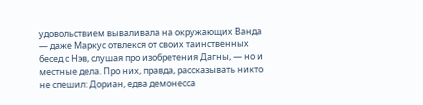удовольствием вываливала на окружающих Ванда — даже Маркус отвлекся от своих таинственных бесед с Нэв, слушая про изобретения Дагны, — но и местные дела. Про них, правда, рассказывать никто не спешил: Дориан, едва демонесса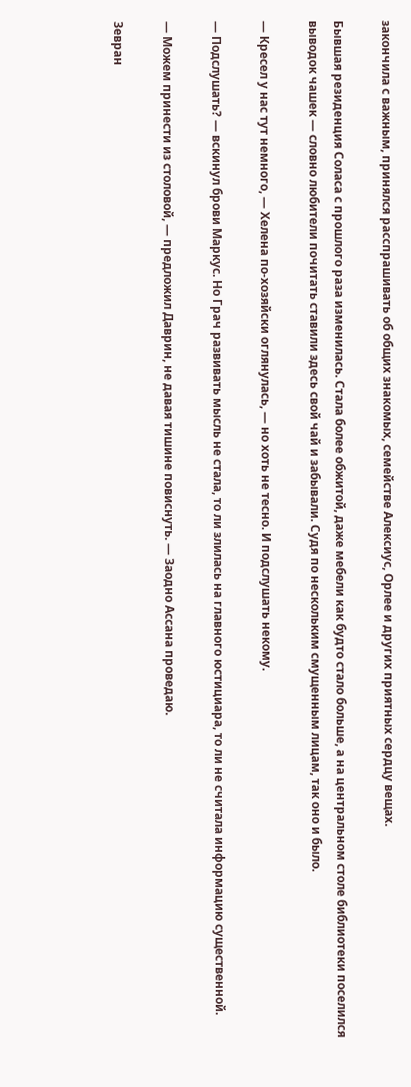закончила с важным, принялся расспрашивать об общих знакомых, семействе Алексиус, Орлее и других приятных сердцу вещах.

Бывшая резиденция Соласа с прошлого раза изменилась. Стала более обжитой, даже мебели как будто стало больше, а на центральном столе библиотеки поселился выводок чашек — словно любители почитать ставили здесь свой чай и забывали. Судя по нескольким смущенным лицам, так оно и было.

— Кресел у нас тут немного, — Хелена по-хозяйски оглянулась, — но хоть не тесно. И подслушать некому.

— Подслушать? — вскинул брови Маркус. Но Грач развивать мысль не стала, то ли злилась на главного юстициара, то ли не считала информацию существенной.

— Можем принести из столовой, — предложил Даврин, не давая тишине повиснуть. — Заодно Ассана проведаю.

Зевран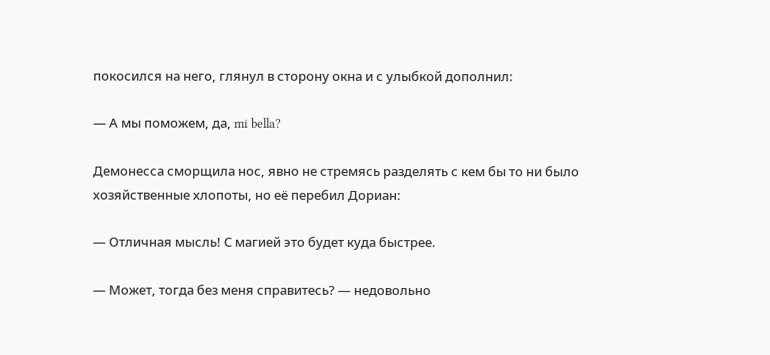покосился на него, глянул в сторону окна и с улыбкой дополнил:

— А мы поможем, да, mi bella?

Демонесса сморщила нос, явно не стремясь разделять с кем бы то ни было хозяйственные хлопоты, но её перебил Дориан:

— Отличная мысль! С магией это будет куда быстрее.

— Может, тогда без меня справитесь? — недовольно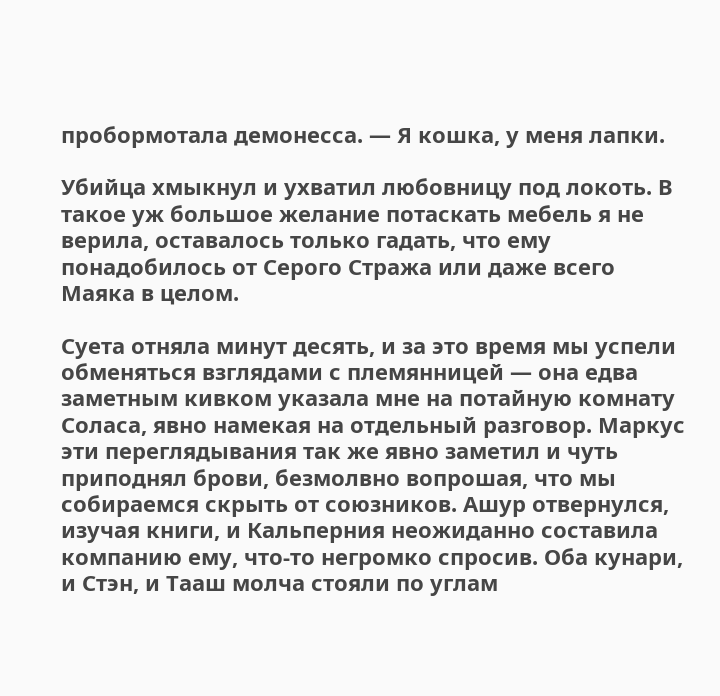пробормотала демонесса. — Я кошка, у меня лапки.

Убийца хмыкнул и ухватил любовницу под локоть. В такое уж большое желание потаскать мебель я не верила, оставалось только гадать, что ему понадобилось от Серого Стража или даже всего Маяка в целом.

Суета отняла минут десять, и за это время мы успели обменяться взглядами с племянницей — она едва заметным кивком указала мне на потайную комнату Соласа, явно намекая на отдельный разговор. Маркус эти переглядывания так же явно заметил и чуть приподнял брови, безмолвно вопрошая, что мы собираемся скрыть от союзников. Ашур отвернулся, изучая книги, и Кальперния неожиданно составила компанию ему, что-то негромко спросив. Оба кунари, и Стэн, и Тааш молча стояли по углам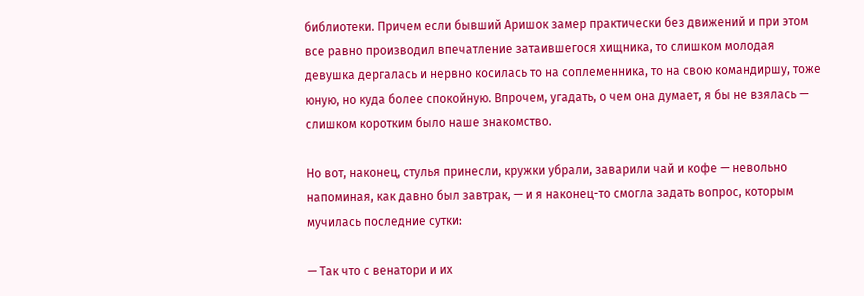библиотеки. Причем если бывший Аришок замер практически без движений и при этом все равно производил впечатление затаившегося хищника, то слишком молодая девушка дергалась и нервно косилась то на соплеменника, то на свою командиршу, тоже юную, но куда более спокойную. Впрочем, угадать, о чем она думает, я бы не взялась — слишком коротким было наше знакомство.

Но вот, наконец, стулья принесли, кружки убрали, заварили чай и кофе — невольно напоминая, как давно был завтрак, — и я наконец-то смогла задать вопрос, которым мучилась последние сутки:

— Так что с венатори и их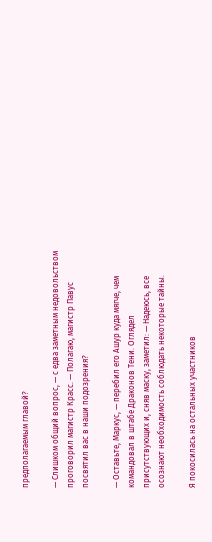предполагаемым главой?

— Слишком общий вопрос, — с едва заметным недовольством проговорил магистр Красс. — Полагаю, магистр Павус посвятил вас в наши подозрения?

— Оставьте, Маркус, — перебил его Ашур куда мягче, чем командовал в штабе Драконов Тени. Оглядел присутствующих и, сняв маску, заметил: — Надеюсь, все осознают необходимость соблюдать некоторые тайны.

Я покосилась на остальных участников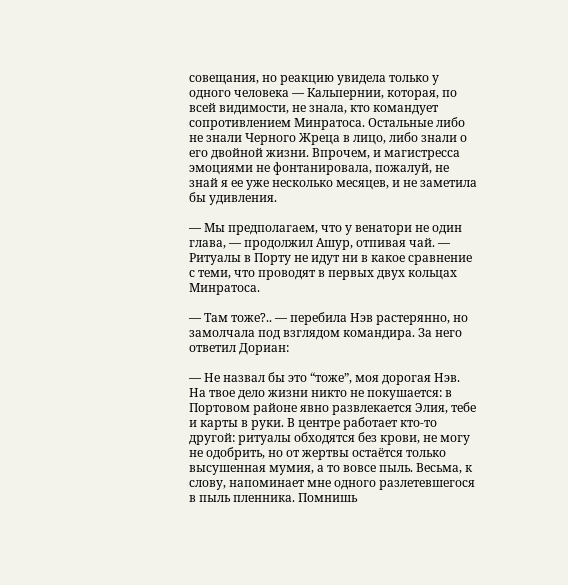совещания, но реакцию увидела только у одного человека — Кальпернии, которая, по всей видимости, не знала, кто командует сопротивлением Минратоса. Остальные либо не знали Черного Жреца в лицо, либо знали о его двойной жизни. Впрочем, и магистресса эмоциями не фонтанировала, пожалуй, не знай я ее уже несколько месяцев, и не заметила бы удивления.

— Мы предполагаем, что у венатори не один глава, — продолжил Ашур, отпивая чай. — Ритуалы в Порту не идут ни в какое сравнение с теми, что проводят в первых двух кольцах Минратоса.

— Там тоже?.. — перебила Нэв растерянно, но замолчала под взглядом командира. За него ответил Дориан:

— Не назвал бы это “тоже”, моя дорогая Нэв. На твое дело жизни никто не покушается: в Портовом районе явно развлекается Элия, тебе и карты в руки. В центре работает кто-то другой: ритуалы обходятся без крови, не могу не одобрить, но от жертвы остаётся только высушенная мумия, а то вовсе пыль. Весьма, к слову, напоминает мне одного разлетевшегося в пыль пленника. Помнишь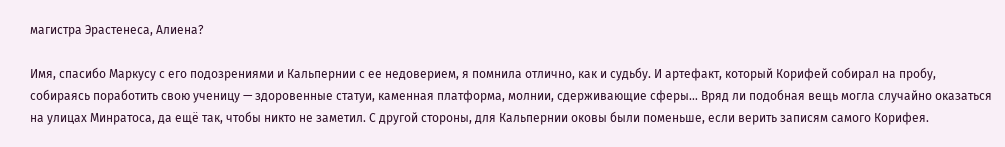магистра Эрастенеса, Алиена?

Имя, спасибо Маркусу с его подозрениями и Кальпернии с ее недоверием, я помнила отлично, как и судьбу. И артефакт, который Корифей собирал на пробу, собираясь поработить свою ученицу — здоровенные статуи, каменная платформа, молнии, сдерживающие сферы… Вряд ли подобная вещь могла случайно оказаться на улицах Минратоса, да ещё так, чтобы никто не заметил. С другой стороны, для Кальпернии оковы были поменьше, если верить записям самого Корифея.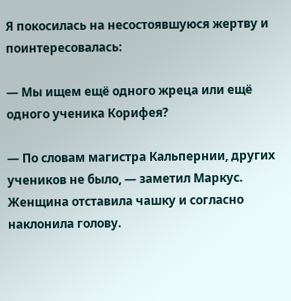Я покосилась на несостоявшуюся жертву и поинтересовалась:

— Мы ищем ещё одного жреца или ещё одного ученика Корифея?

— По словам магистра Кальпернии, других учеников не было, — заметил Маркус. Женщина отставила чашку и согласно наклонила голову.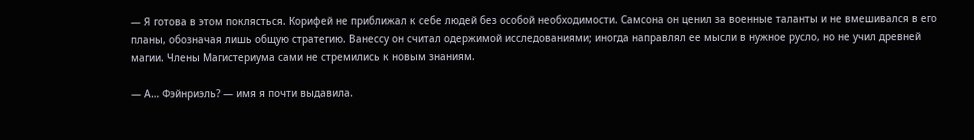— Я готова в этом поклясться. Корифей не приближал к себе людей без особой необходимости. Самсона он ценил за военные таланты и не вмешивался в его планы, обозначая лишь общую стратегию. Ванессу он считал одержимой исследованиями; иногда направлял ее мысли в нужное русло, но не учил древней магии. Члены Магистериума сами не стремились к новым знаниям.

— А… Фэйнриэль? — имя я почти выдавила.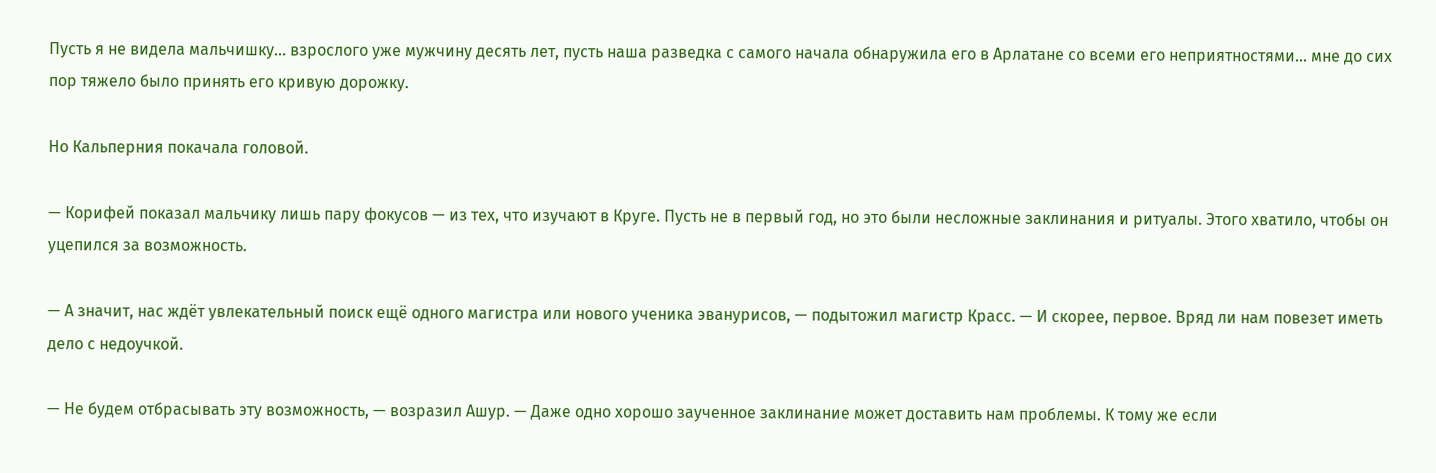Пусть я не видела мальчишку… взрослого уже мужчину десять лет, пусть наша разведка с самого начала обнаружила его в Арлатане со всеми его неприятностями… мне до сих пор тяжело было принять его кривую дорожку.

Но Кальперния покачала головой.

— Корифей показал мальчику лишь пару фокусов — из тех, что изучают в Круге. Пусть не в первый год, но это были несложные заклинания и ритуалы. Этого хватило, чтобы он уцепился за возможность.

— А значит, нас ждёт увлекательный поиск ещё одного магистра или нового ученика эванурисов, — подытожил магистр Красс. — И скорее, первое. Вряд ли нам повезет иметь дело с недоучкой.

— Не будем отбрасывать эту возможность, — возразил Ашур. — Даже одно хорошо заученное заклинание может доставить нам проблемы. К тому же если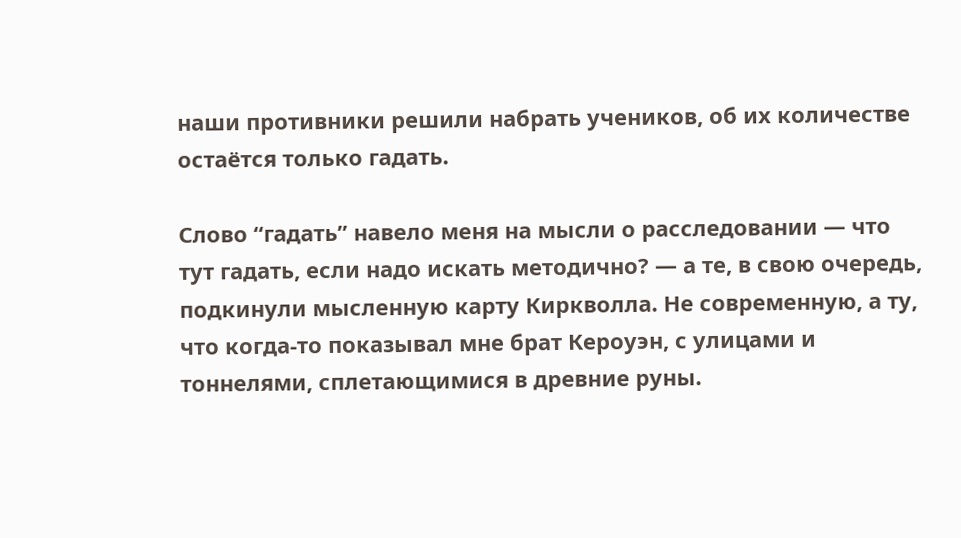наши противники решили набрать учеников, об их количестве остаётся только гадать.

Слово “гадать” навело меня на мысли о расследовании — что тут гадать, если надо искать методично? — а те, в свою очередь, подкинули мысленную карту Киркволла. Не современную, а ту, что когда-то показывал мне брат Кероуэн, с улицами и тоннелями, сплетающимися в древние руны.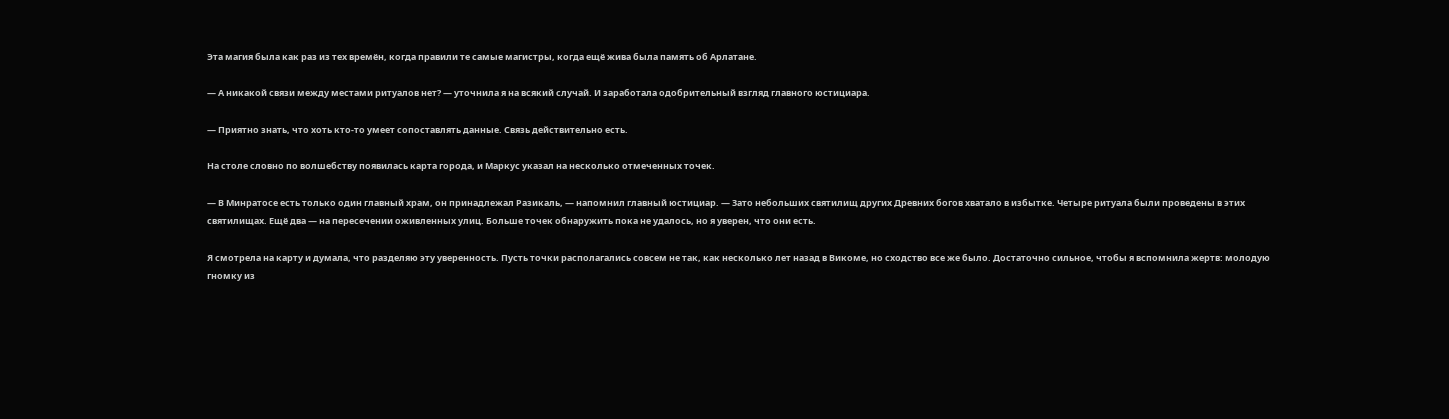Эта магия была как раз из тех времён, когда правили те самые магистры, когда ещё жива была память об Арлатане.

— А никакой связи между местами ритуалов нет? — уточнила я на всякий случай. И заработала одобрительный взгляд главного юстициара.

— Приятно знать, что хоть кто-то умеет сопоставлять данные. Связь действительно есть.

На столе словно по волшебству появилась карта города, и Маркус указал на несколько отмеченных точек.

— В Минратосе есть только один главный храм, он принадлежал Разикаль, — напомнил главный юстициар. — Зато небольших святилищ других Древних богов хватало в избытке. Четыре ритуала были проведены в этих святилищах. Ещё два — на пересечении оживленных улиц. Больше точек обнаружить пока не удалось, но я уверен, что они есть.

Я смотрела на карту и думала, что разделяю эту уверенность. Пусть точки располагались совсем не так, как несколько лет назад в Викоме, но сходство все же было. Достаточно сильное, чтобы я вспомнила жертв: молодую гномку из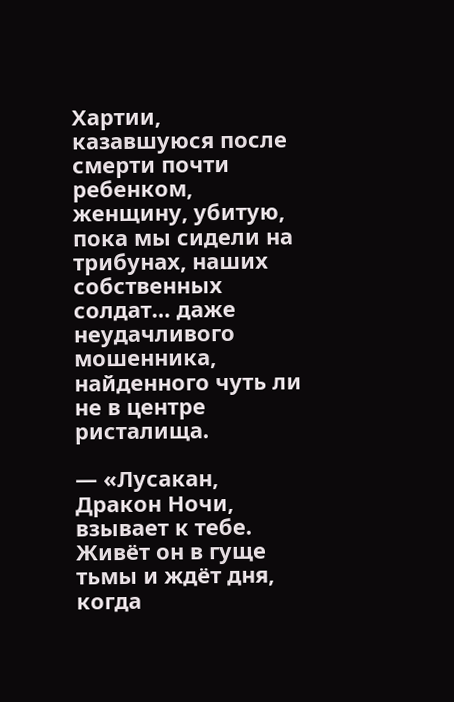Хартии, казавшуюся после смерти почти ребенком, женщину, убитую, пока мы сидели на трибунах, наших собственных солдат… даже неудачливого мошенника, найденного чуть ли не в центре ристалища.

— «Лусакан, Дракон Ночи, взывает к тебе. Живёт он в гуще тьмы и ждёт дня, когда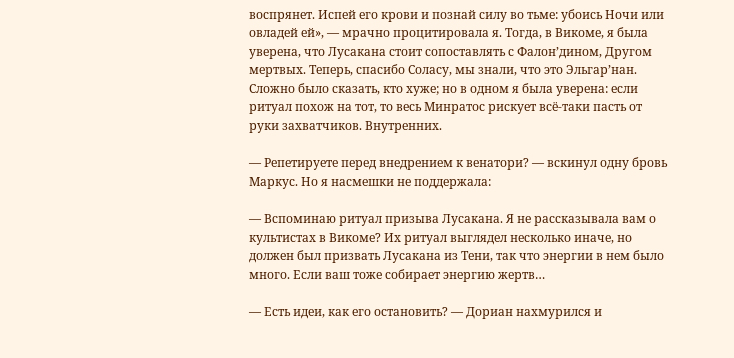воспрянет. Испей его крови и познай силу во тьме: убоись Ночи или овладей ей», — мрачно процитировала я. Тогда, в Викоме, я была уверена, что Лусакана стоит сопоставлять с Фалон’дином, Другом мертвых. Теперь, спасибо Соласу, мы знали, что это Эльгар’нан. Сложно было сказать, кто хуже; но в одном я была уверена: если ритуал похож на тот, то весь Минратос рискует всё-таки пасть от руки захватчиков. Внутренних.

— Репетируете перед внедрением к венатори? — вскинул одну бровь Маркус. Но я насмешки не поддержала:

— Вспоминаю ритуал призыва Лусакана. Я не рассказывала вам о культистах в Викоме? Их ритуал выглядел несколько иначе, но должен был призвать Лусакана из Тени, так что энергии в нем было много. Если ваш тоже собирает энергию жертв…

— Есть идеи, как его остановить? — Дориан нахмурился и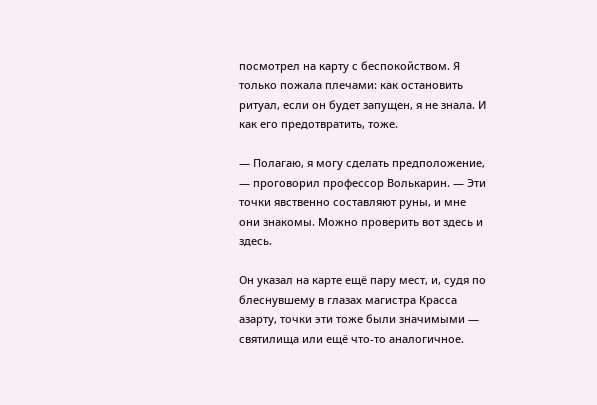посмотрел на карту с беспокойством. Я только пожала плечами: как остановить ритуал, если он будет запущен, я не знала. И как его предотвратить, тоже.

— Полагаю, я могу сделать предположение, — проговорил профессор Волькарин. — Эти точки явственно составляют руны, и мне они знакомы. Можно проверить вот здесь и здесь.

Он указал на карте ещё пару мест, и, судя по блеснувшему в глазах магистра Красса азарту, точки эти тоже были значимыми — святилища или ещё что-то аналогичное.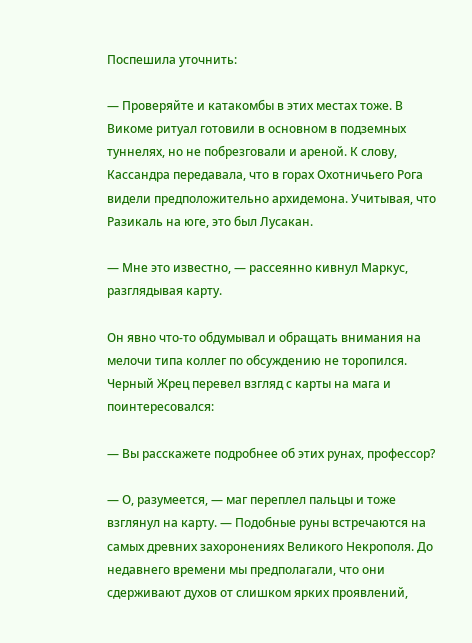Поспешила уточнить:

— Проверяйте и катакомбы в этих местах тоже. В Викоме ритуал готовили в основном в подземных туннелях, но не побрезговали и ареной. К слову, Кассандра передавала, что в горах Охотничьего Рога видели предположительно архидемона. Учитывая, что Разикаль на юге, это был Лусакан.

— Мне это известно, — рассеянно кивнул Маркус, разглядывая карту.

Он явно что-то обдумывал и обращать внимания на мелочи типа коллег по обсуждению не торопился. Черный Жрец перевел взгляд с карты на мага и поинтересовался:

— Вы расскажете подробнее об этих рунах, профессор?

— О, разумеется, — маг переплел пальцы и тоже взглянул на карту. — Подобные руны встречаются на самых древних захоронениях Великого Некрополя. До недавнего времени мы предполагали, что они сдерживают духов от слишком ярких проявлений,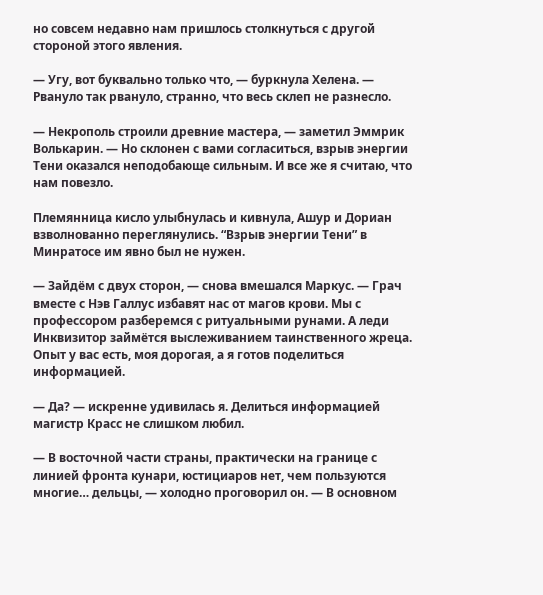но совсем недавно нам пришлось столкнуться с другой стороной этого явления.

— Угу, вот буквально только что, — буркнула Хелена. — Рвануло так рвануло, странно, что весь склеп не разнесло.

— Некрополь строили древние мастера, — заметил Эммрик Волькарин. — Но склонен с вами согласиться, взрыв энергии Тени оказался неподобающе сильным. И все же я считаю, что нам повезло.

Племянница кисло улыбнулась и кивнула, Ашур и Дориан взволнованно переглянулись. “Взрыв энергии Тени” в Минратосе им явно был не нужен.

— Зайдём с двух сторон, — снова вмешался Маркус. — Грач вместе с Нэв Галлус избавят нас от магов крови. Мы с профессором разберемся с ритуальными рунами. А леди Инквизитор займётся выслеживанием таинственного жреца. Опыт у вас есть, моя дорогая, а я готов поделиться информацией.

— Да? — искренне удивилась я. Делиться информацией магистр Красс не слишком любил.

— В восточной части страны, практически на границе с линией фронта кунари, юстициаров нет, чем пользуются многие… дельцы, — холодно проговорил он. — В основном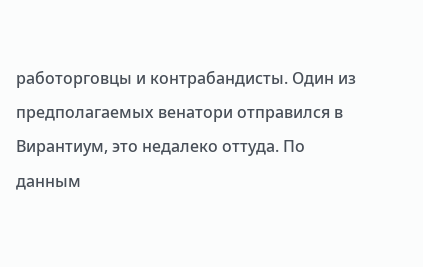работорговцы и контрабандисты. Один из предполагаемых венатори отправился в Вирантиум, это недалеко оттуда. По данным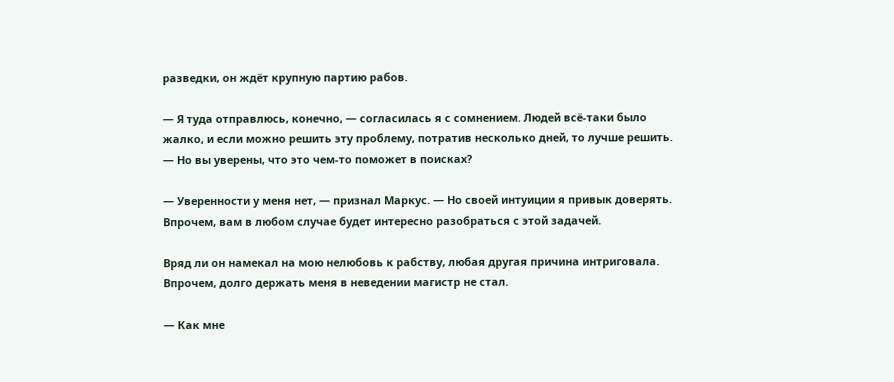разведки, он ждёт крупную партию рабов.

— Я туда отправлюсь, конечно, — согласилась я с сомнением. Людей всё-таки было жалко, и если можно решить эту проблему, потратив несколько дней, то лучше решить. — Но вы уверены, что это чем-то поможет в поисках?

— Уверенности у меня нет, — признал Маркус. — Но своей интуиции я привык доверять. Впрочем, вам в любом случае будет интересно разобраться с этой задачей.

Вряд ли он намекал на мою нелюбовь к рабству, любая другая причина интриговала. Впрочем, долго держать меня в неведении магистр не стал.

— Как мне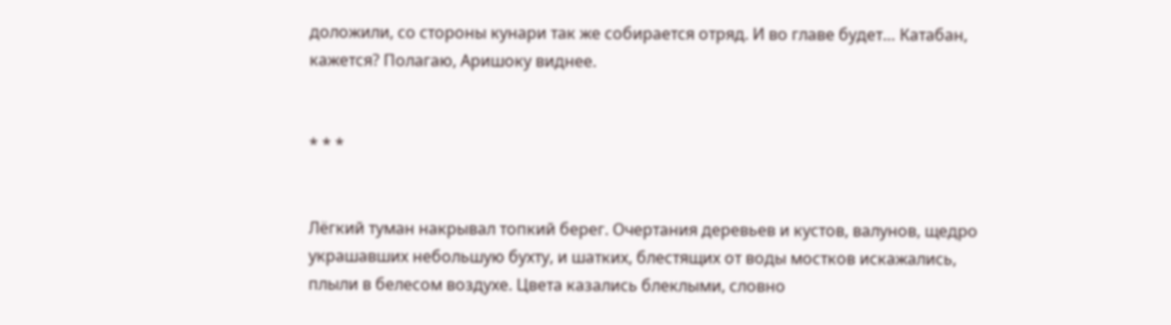доложили, со стороны кунари так же собирается отряд. И во главе будет… Катабан, кажется? Полагаю, Аришоку виднее.


* * *


Лёгкий туман накрывал топкий берег. Очертания деревьев и кустов, валунов, щедро украшавших небольшую бухту, и шатких, блестящих от воды мостков искажались, плыли в белесом воздухе. Цвета казались блеклыми, словно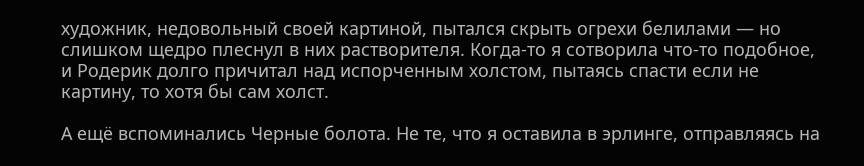художник, недовольный своей картиной, пытался скрыть огрехи белилами — но слишком щедро плеснул в них растворителя. Когда-то я сотворила что-то подобное, и Родерик долго причитал над испорченным холстом, пытаясь спасти если не картину, то хотя бы сам холст.

А ещё вспоминались Черные болота. Не те, что я оставила в эрлинге, отправляясь на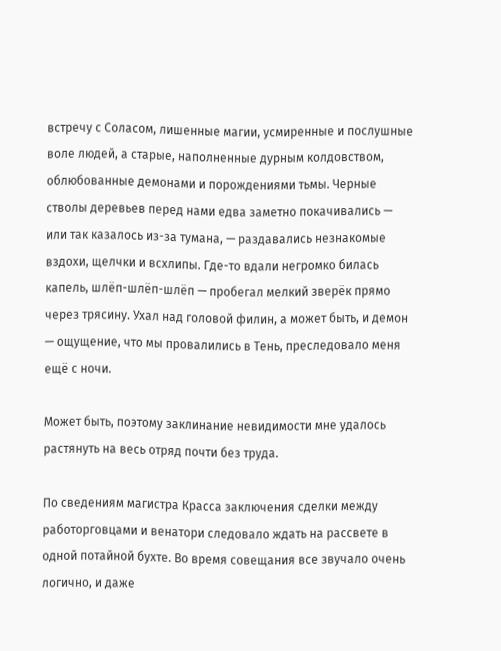встречу с Соласом, лишенные магии, усмиренные и послушные воле людей, а старые, наполненные дурным колдовством, облюбованные демонами и порождениями тьмы. Черные стволы деревьев перед нами едва заметно покачивались — или так казалось из-за тумана, — раздавались незнакомые вздохи, щелчки и всхлипы. Где-то вдали негромко билась капель, шлёп-шлёп-шлёп — пробегал мелкий зверёк прямо через трясину. Ухал над головой филин, а может быть, и демон — ощущение, что мы провалились в Тень, преследовало меня ещё с ночи.

Может быть, поэтому заклинание невидимости мне удалось растянуть на весь отряд почти без труда.

По сведениям магистра Красса заключения сделки между работорговцами и венатори следовало ждать на рассвете в одной потайной бухте. Во время совещания все звучало очень логично, и даже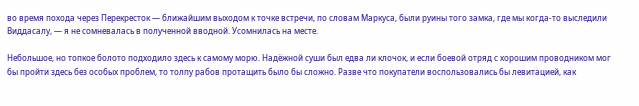во время похода через Перекресток — ближайшим выходом к точке встречи, по словам Маркуса, были руины того замка, где мы когда-то выследили Виддасалу, — я не сомневалась в полученной вводной. Усомнилась на месте.

Небольшое, но топкое болото подходило здесь к самому морю. Надёжной суши был едва ли клочок, и если боевой отряд с хорошим проводником мог бы пройти здесь без особых проблем, то толпу рабов протащить было бы сложно. Разве что покупатели воспользовались бы левитацией, как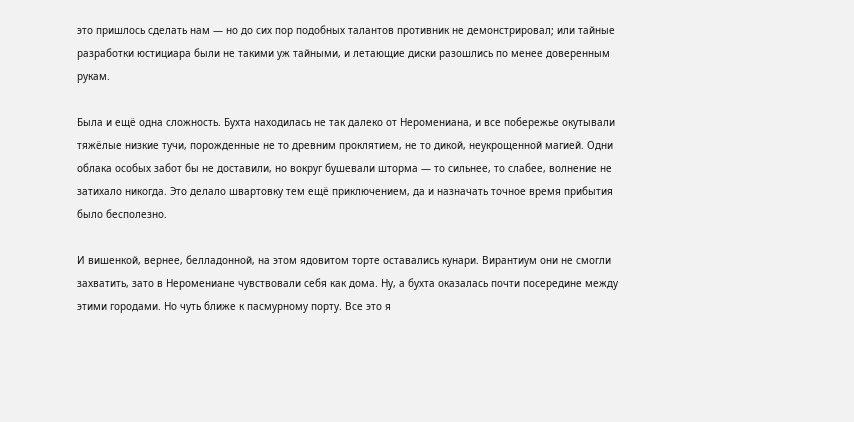это пришлось сделать нам — но до сих пор подобных талантов противник не демонстрировал; или тайные разработки юстициара были не такими уж тайными, и летающие диски разошлись по менее доверенным рукам.

Была и ещё одна сложность. Бухта находилась не так далеко от Неромениана, и все побережье окутывали тяжёлые низкие тучи, порожденные не то древним проклятием, не то дикой, неукрощенной магией. Одни облака особых забот бы не доставили, но вокруг бушевали шторма — то сильнее, то слабее, волнение не затихало никогда. Это делало швартовку тем ещё приключением, да и назначать точное время прибытия было бесполезно.

И вишенкой, вернее, белладонной, на этом ядовитом торте оставались кунари. Вирантиум они не смогли захватить, зато в Неромениане чувствовали себя как дома. Ну, а бухта оказалась почти посередине между этими городами. Но чуть ближе к пасмурному порту. Все это я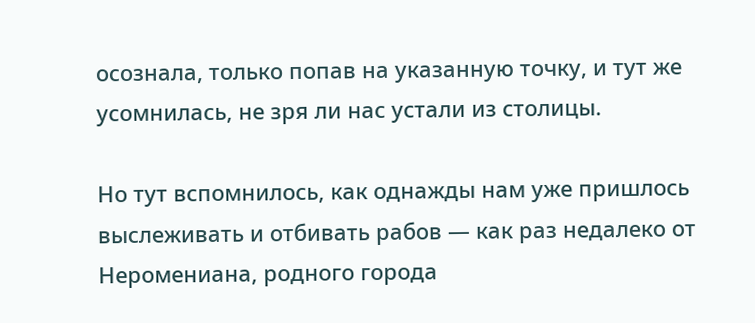осознала, только попав на указанную точку, и тут же усомнилась, не зря ли нас устали из столицы.

Но тут вспомнилось, как однажды нам уже пришлось выслеживать и отбивать рабов — как раз недалеко от Неромениана, родного города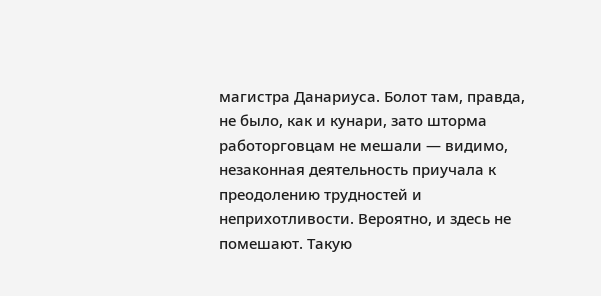магистра Данариуса. Болот там, правда, не было, как и кунари, зато шторма работорговцам не мешали — видимо, незаконная деятельность приучала к преодолению трудностей и неприхотливости. Вероятно, и здесь не помешают. Такую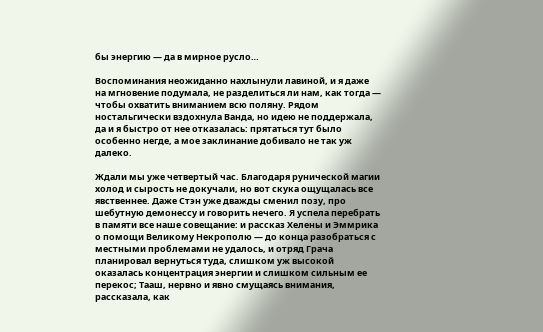бы энергию — да в мирное русло…

Воспоминания неожиданно нахлынули лавиной, и я даже на мгновение подумала, не разделиться ли нам, как тогда — чтобы охватить вниманием всю поляну. Рядом ностальгически вздохнула Ванда, но идею не поддержала, да и я быстро от нее отказалась: прятаться тут было особенно негде, а мое заклинание добивало не так уж далеко.

Ждали мы уже четвертый час. Благодаря рунической магии холод и сырость не докучали, но вот скука ощущалась все явственнее. Даже Стэн уже дважды сменил позу, про шебутную демонессу и говорить нечего. Я успела перебрать в памяти все наше совещание: и рассказ Хелены и Эммрика о помощи Великому Некрополю — до конца разобраться с местными проблемами не удалось, и отряд Грача планировал вернуться туда, слишком уж высокой оказалась концентрация энергии и слишком сильным ее перекос; Тааш, нервно и явно смущаясь внимания, рассказала, как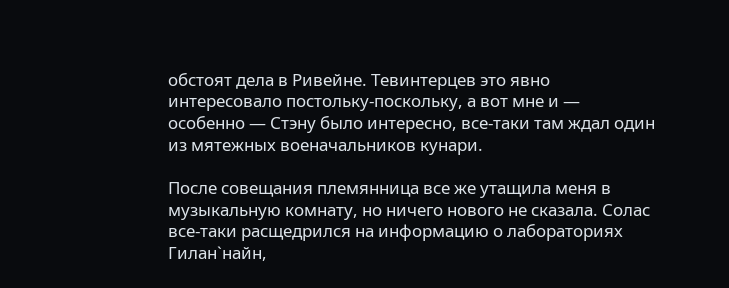обстоят дела в Ривейне. Тевинтерцев это явно интересовало постольку-поскольку, а вот мне и — особенно — Стэну было интересно, все-таки там ждал один из мятежных военачальников кунари.

После совещания племянница все же утащила меня в музыкальную комнату, но ничего нового не сказала. Солас все-таки расщедрился на информацию о лабораториях Гилан`найн,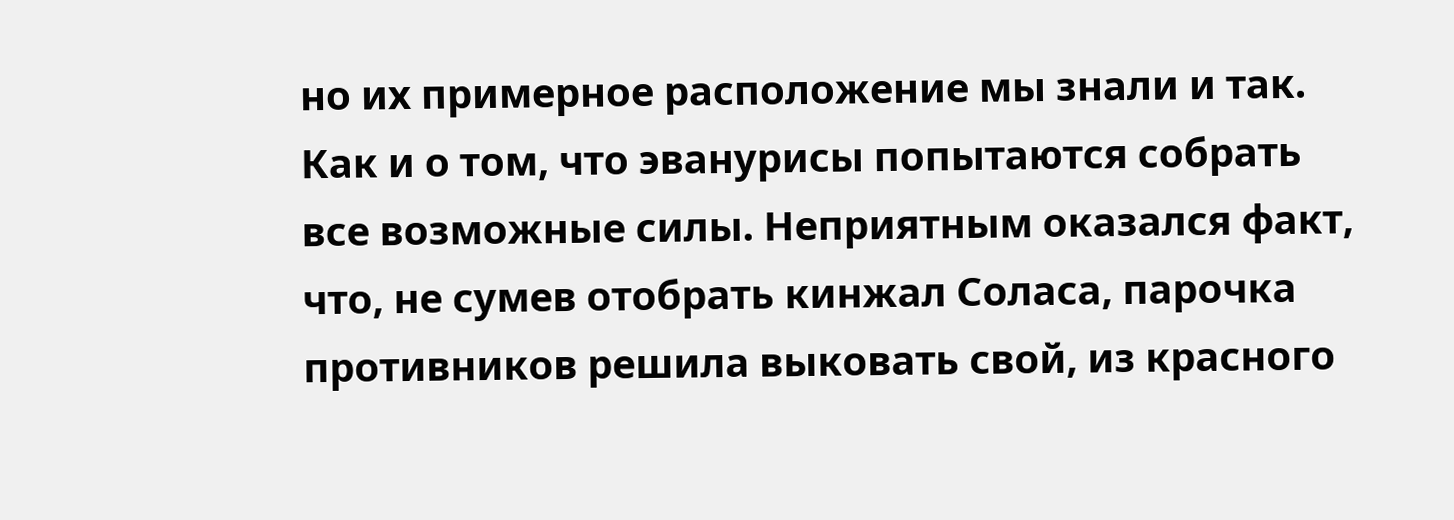но их примерное расположение мы знали и так. Как и о том, что эванурисы попытаются собрать все возможные силы. Неприятным оказался факт, что, не сумев отобрать кинжал Соласа, парочка противников решила выковать свой, из красного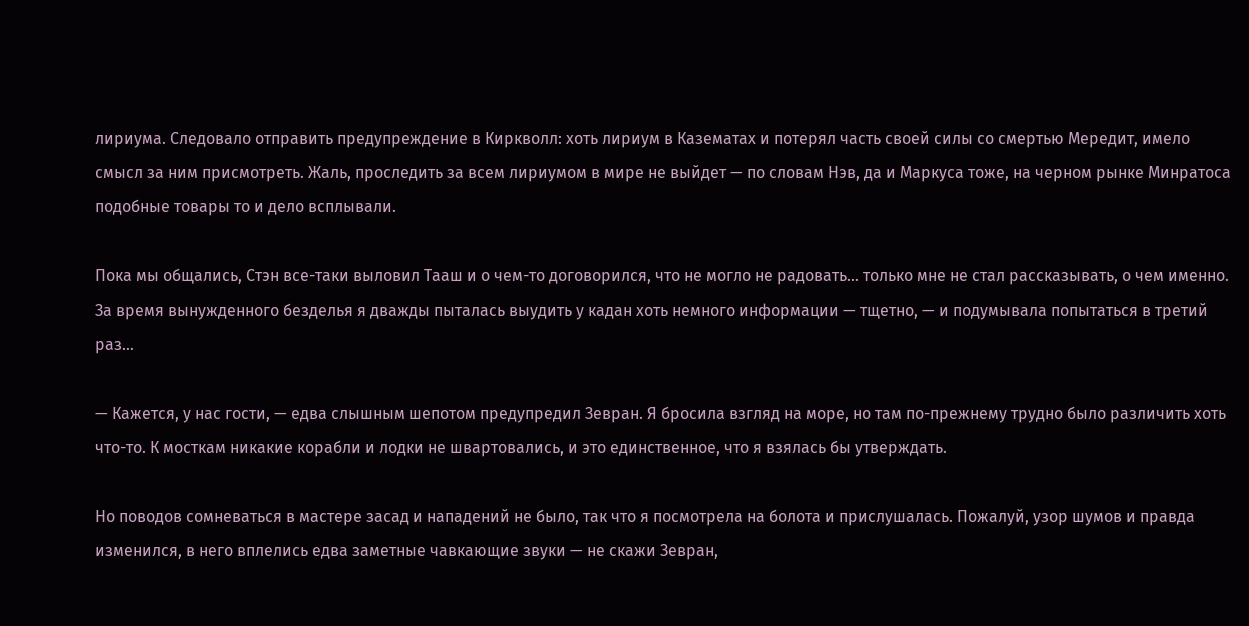лириума. Следовало отправить предупреждение в Киркволл: хоть лириум в Казематах и потерял часть своей силы со смертью Мередит, имело смысл за ним присмотреть. Жаль, проследить за всем лириумом в мире не выйдет — по словам Нэв, да и Маркуса тоже, на черном рынке Минратоса подобные товары то и дело всплывали.

Пока мы общались, Стэн все-таки выловил Тааш и о чем-то договорился, что не могло не радовать… только мне не стал рассказывать, о чем именно. За время вынужденного безделья я дважды пыталась выудить у кадан хоть немного информации — тщетно, — и подумывала попытаться в третий раз…

— Кажется, у нас гости, — едва слышным шепотом предупредил Зевран. Я бросила взгляд на море, но там по-прежнему трудно было различить хоть что-то. К мосткам никакие корабли и лодки не швартовались, и это единственное, что я взялась бы утверждать.

Но поводов сомневаться в мастере засад и нападений не было, так что я посмотрела на болота и прислушалась. Пожалуй, узор шумов и правда изменился, в него вплелись едва заметные чавкающие звуки — не скажи Зевран,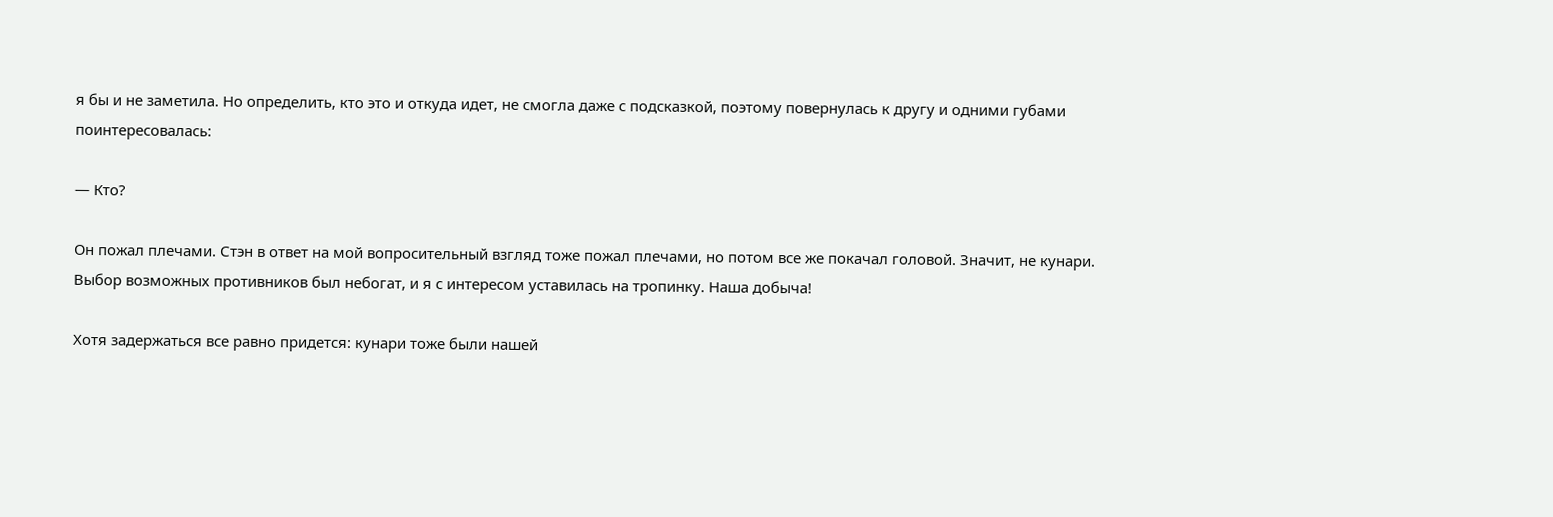я бы и не заметила. Но определить, кто это и откуда идет, не смогла даже с подсказкой, поэтому повернулась к другу и одними губами поинтересовалась:

— Кто?

Он пожал плечами. Стэн в ответ на мой вопросительный взгляд тоже пожал плечами, но потом все же покачал головой. Значит, не кунари. Выбор возможных противников был небогат, и я с интересом уставилась на тропинку. Наша добыча!

Хотя задержаться все равно придется: кунари тоже были нашей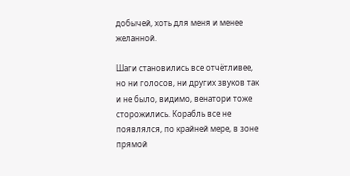добычей, хоть для меня и менее желанной.

Шаги становились все отчётливее, но ни голосов, ни других звуков так и не было, видимо, венатори тоже сторожились. Корабль все не появлялся, по крайней мере, в зоне прямой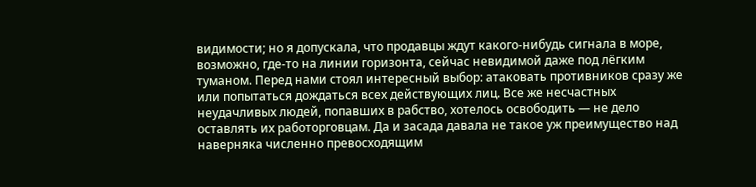видимости; но я допускала, что продавцы ждут какого-нибудь сигнала в море, возможно, где-то на линии горизонта, сейчас невидимой даже под лёгким туманом. Перед нами стоял интересный выбор: атаковать противников сразу же или попытаться дождаться всех действующих лиц. Все же несчастных неудачливых людей, попавших в рабство, хотелось освободить — не дело оставлять их работорговцам. Да и засада давала не такое уж преимущество над наверняка численно превосходящим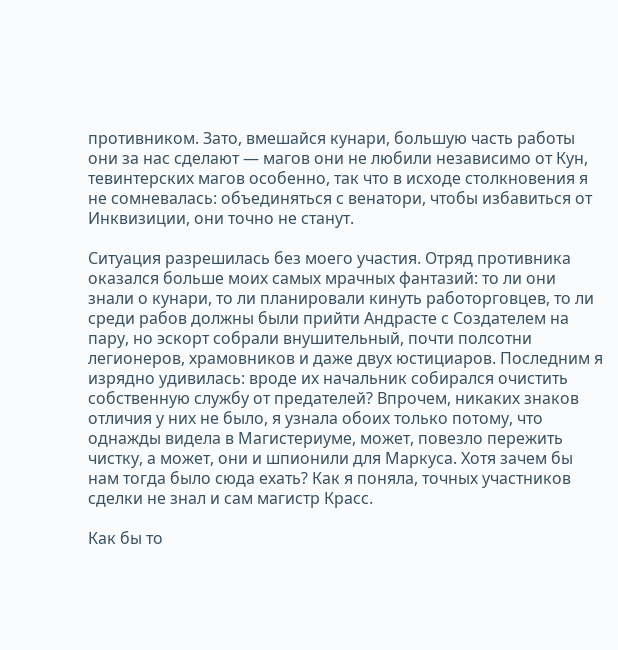противником. Зато, вмешайся кунари, большую часть работы они за нас сделают — магов они не любили независимо от Кун, тевинтерских магов особенно, так что в исходе столкновения я не сомневалась: объединяться с венатори, чтобы избавиться от Инквизиции, они точно не станут.

Ситуация разрешилась без моего участия. Отряд противника оказался больше моих самых мрачных фантазий: то ли они знали о кунари, то ли планировали кинуть работорговцев, то ли среди рабов должны были прийти Андрасте с Создателем на пару, но эскорт собрали внушительный, почти полсотни легионеров, храмовников и даже двух юстициаров. Последним я изрядно удивилась: вроде их начальник собирался очистить собственную службу от предателей? Впрочем, никаких знаков отличия у них не было, я узнала обоих только потому, что однажды видела в Магистериуме, может, повезло пережить чистку, а может, они и шпионили для Маркуса. Хотя зачем бы нам тогда было сюда ехать? Как я поняла, точных участников сделки не знал и сам магистр Красс.

Как бы то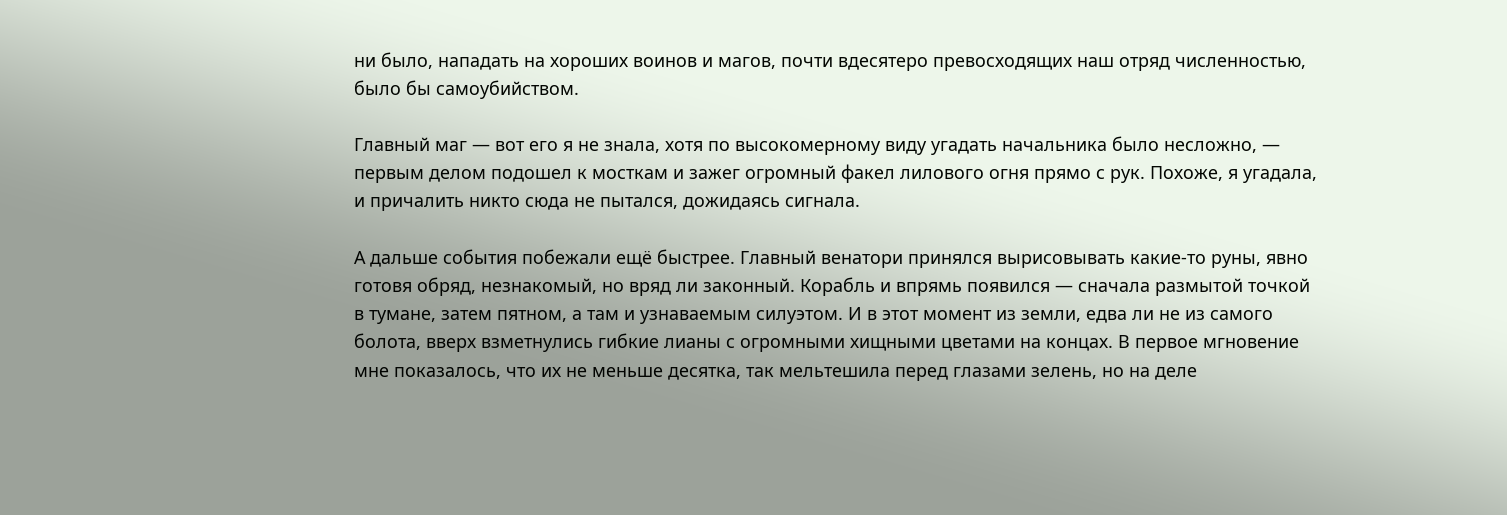ни было, нападать на хороших воинов и магов, почти вдесятеро превосходящих наш отряд численностью, было бы самоубийством.

Главный маг — вот его я не знала, хотя по высокомерному виду угадать начальника было несложно, — первым делом подошел к мосткам и зажег огромный факел лилового огня прямо с рук. Похоже, я угадала, и причалить никто сюда не пытался, дожидаясь сигнала.

А дальше события побежали ещё быстрее. Главный венатори принялся вырисовывать какие-то руны, явно готовя обряд, незнакомый, но вряд ли законный. Корабль и впрямь появился — сначала размытой точкой в тумане, затем пятном, а там и узнаваемым силуэтом. И в этот момент из земли, едва ли не из самого болота, вверх взметнулись гибкие лианы с огромными хищными цветами на концах. В первое мгновение мне показалось, что их не меньше десятка, так мельтешила перед глазами зелень, но на деле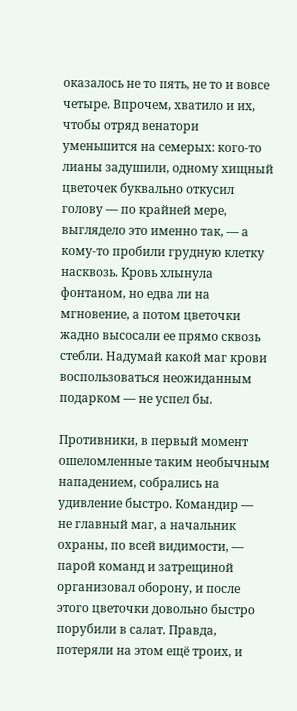оказалось не то пять, не то и вовсе четыре. Впрочем, хватило и их, чтобы отряд венатори уменьшится на семерых: кого-то лианы задушили, одному хищный цветочек буквально откусил голову — по крайней мере, выглядело это именно так, — а кому-то пробили грудную клетку насквозь. Кровь хлынула фонтаном, но едва ли на мгновение, а потом цветочки жадно высосали ее прямо сквозь стебли. Надумай какой маг крови воспользоваться неожиданным подарком — не успел бы.

Противники, в первый момент ошеломленные таким необычным нападением, собрались на удивление быстро. Командир — не главный маг, а начальник охраны, по всей видимости, — парой команд и затрещиной организовал оборону, и после этого цветочки довольно быстро порубили в салат. Правда, потеряли на этом ещё троих, и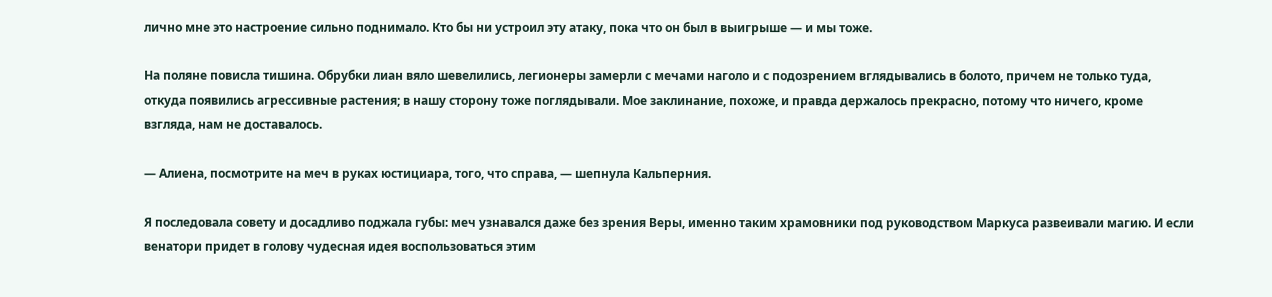лично мне это настроение сильно поднимало. Кто бы ни устроил эту атаку, пока что он был в выигрыше — и мы тоже.

На поляне повисла тишина. Обрубки лиан вяло шевелились, легионеры замерли с мечами наголо и с подозрением вглядывались в болото, причем не только туда, откуда появились агрессивные растения; в нашу сторону тоже поглядывали. Мое заклинание, похоже, и правда держалось прекрасно, потому что ничего, кроме взгляда, нам не доставалось.

— Алиена, посмотрите на меч в руках юстициара, того, что справа, — шепнула Кальперния.

Я последовала совету и досадливо поджала губы: меч узнавался даже без зрения Веры, именно таким храмовники под руководством Маркуса развеивали магию. И если венатори придет в голову чудесная идея воспользоваться этим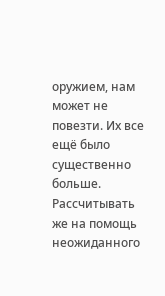оружием, нам может не повезти. Их все ещё было существенно больше. Рассчитывать же на помощь неожиданного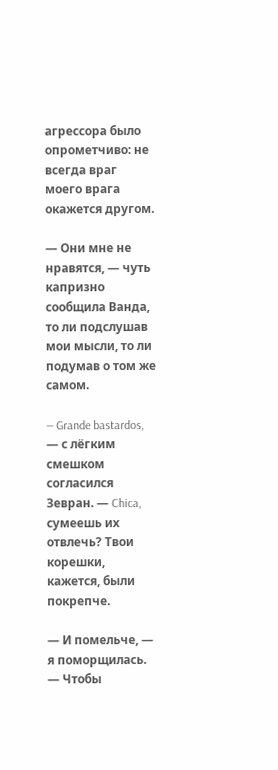агрессора было опрометчиво: не всегда враг моего врага окажется другом.

— Они мне не нравятся, — чуть капризно сообщила Ванда, то ли подслушав мои мысли, то ли подумав о том же самом.

— Grande bastardos, — с лёгким смешком согласился Зевран. — Chica, сумеешь их отвлечь? Твои корешки, кажется, были покрепче.

— И помельче, — я поморщилась. — Чтобы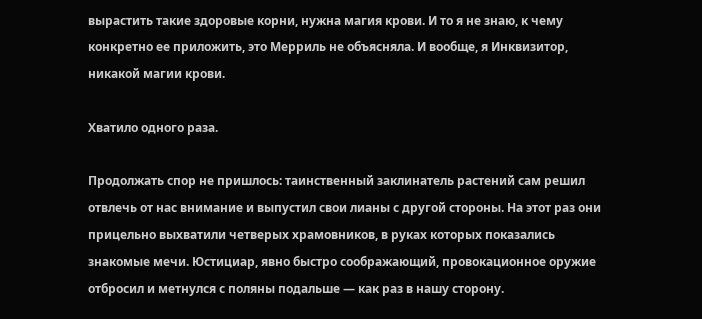вырастить такие здоровые корни, нужна магия крови. И то я не знаю, к чему конкретно ее приложить, это Мерриль не объясняла. И вообще, я Инквизитор, никакой магии крови.

Хватило одного раза.

Продолжать спор не пришлось: таинственный заклинатель растений сам решил отвлечь от нас внимание и выпустил свои лианы с другой стороны. На этот раз они прицельно выхватили четверых храмовников, в руках которых показались знакомые мечи. Юстициар, явно быстро соображающий, провокационное оружие отбросил и метнулся с поляны подальше — как раз в нашу сторону.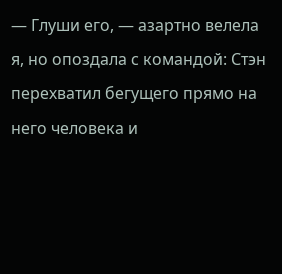— Глуши его, — азартно велела я, но опоздала с командой: Стэн перехватил бегущего прямо на него человека и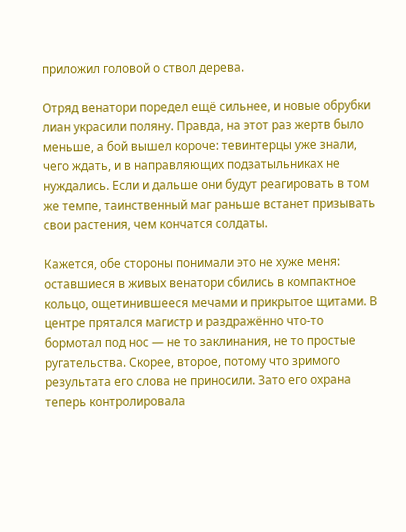приложил головой о ствол дерева.

Отряд венатори поредел ещё сильнее, и новые обрубки лиан украсили поляну. Правда, на этот раз жертв было меньше, а бой вышел короче: тевинтерцы уже знали, чего ждать, и в направляющих подзатыльниках не нуждались. Если и дальше они будут реагировать в том же темпе, таинственный маг раньше встанет призывать свои растения, чем кончатся солдаты.

Кажется, обе стороны понимали это не хуже меня: оставшиеся в живых венатори сбились в компактное кольцо, ощетинившееся мечами и прикрытое щитами. В центре прятался магистр и раздражённо что-то бормотал под нос — не то заклинания, не то простые ругательства. Скорее, второе, потому что зримого результата его слова не приносили. Зато его охрана теперь контролировала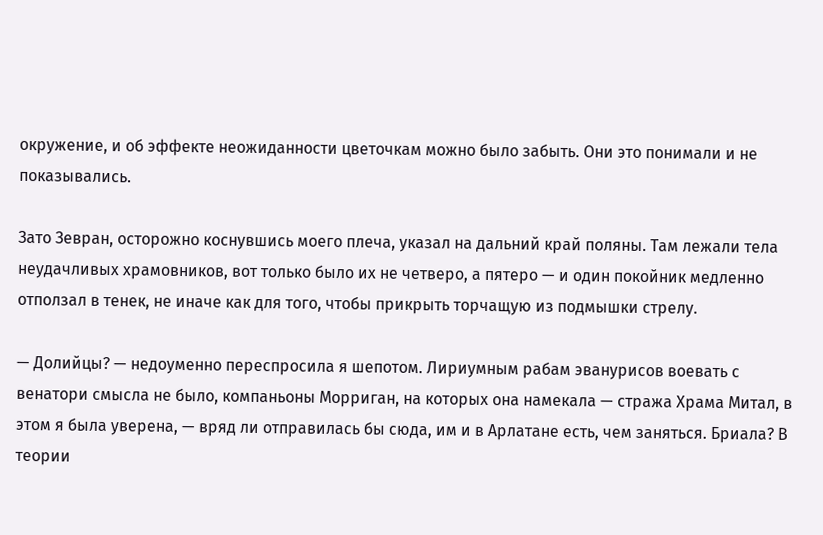окружение, и об эффекте неожиданности цветочкам можно было забыть. Они это понимали и не показывались.

Зато Зевран, осторожно коснувшись моего плеча, указал на дальний край поляны. Там лежали тела неудачливых храмовников, вот только было их не четверо, а пятеро — и один покойник медленно отползал в тенек, не иначе как для того, чтобы прикрыть торчащую из подмышки стрелу.

— Долийцы? — недоуменно переспросила я шепотом. Лириумным рабам эванурисов воевать с венатори смысла не было, компаньоны Морриган, на которых она намекала — стража Храма Митал, в этом я была уверена, — вряд ли отправилась бы сюда, им и в Арлатане есть, чем заняться. Бриала? В теории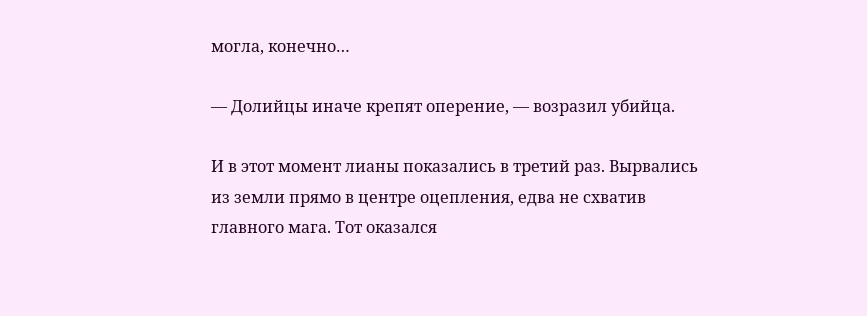могла, конечно…

— Долийцы иначе крепят оперение, — возразил убийца.

И в этот момент лианы показались в третий раз. Вырвались из земли прямо в центре оцепления, едва не схватив главного мага. Тот оказался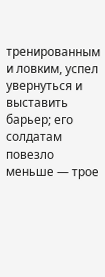тренированным и ловким, успел увернуться и выставить барьер; его солдатам повезло меньше — трое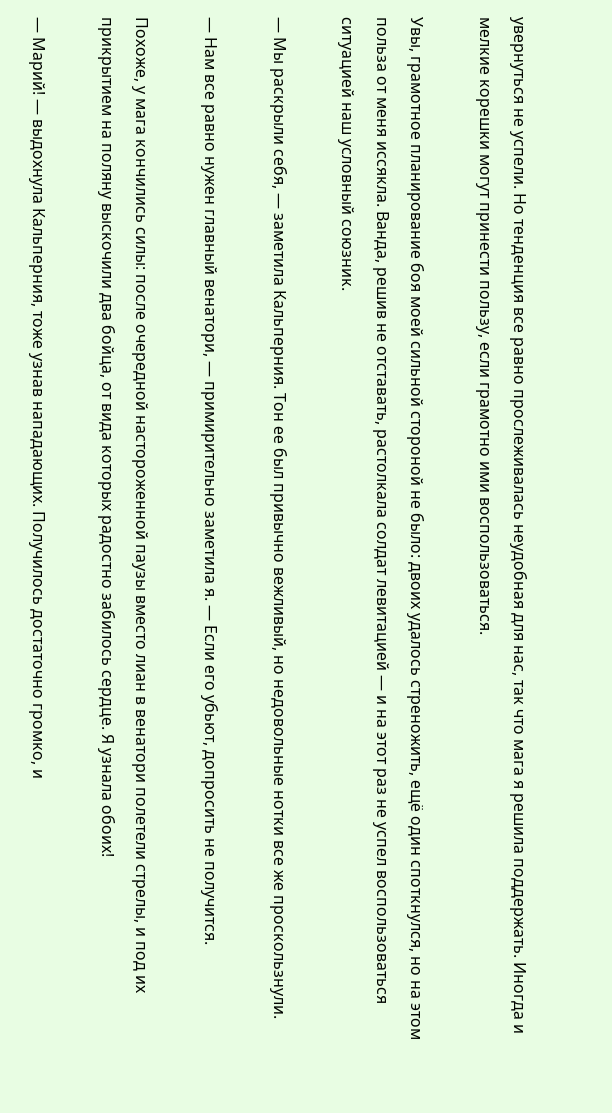увернуться не успели. Но тенденция все равно прослеживалась неудобная для нас, так что мага я решила поддержать. Иногда и мелкие корешки могут принести пользу, если грамотно ими воспользоваться.

Увы, грамотное планирование боя моей сильной стороной не было: двоих удалось стреножить, ещё один споткнулся, но на этом польза от меня иссякла. Ванда, решив не отставать, растолкала солдат левитацией — и на этот раз не успел воспользоваться ситуацией наш условный союзник.

— Мы раскрыли себя, — заметила Кальперния. Тон ее был привычно вежливый, но недовольные нотки все же проскользнули.

— Нам все равно нужен главный венатори, — примирительно заметила я. — Если его убьют, допросить не получится.

Похоже, у мага кончились силы: после очередной настороженной паузы вместо лиан в венатори полетели стрелы, и под их прикрытием на поляну выскочили два бойца, от вида которых радостно забилось сердце. Я узнала обоих!

— Марий! — выдохнула Кальперния, тоже узнав нападающих. Получилось достаточно громко, и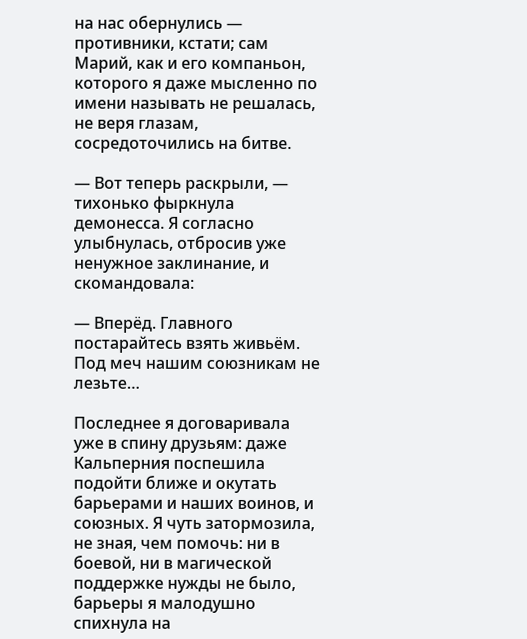на нас обернулись — противники, кстати; сам Марий, как и его компаньон, которого я даже мысленно по имени называть не решалась, не веря глазам, сосредоточились на битве.

— Вот теперь раскрыли, — тихонько фыркнула демонесса. Я согласно улыбнулась, отбросив уже ненужное заклинание, и скомандовала:

— Вперёд. Главного постарайтесь взять живьём. Под меч нашим союзникам не лезьте…

Последнее я договаривала уже в спину друзьям: даже Кальперния поспешила подойти ближе и окутать барьерами и наших воинов, и союзных. Я чуть затормозила, не зная, чем помочь: ни в боевой, ни в магической поддержке нужды не было, барьеры я малодушно спихнула на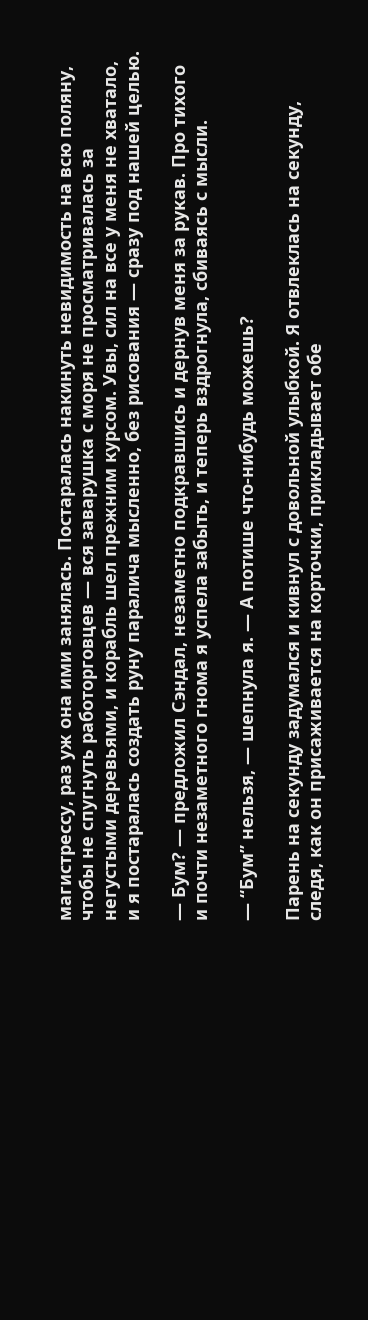магистрессу, раз уж она ими занялась. Постаралась накинуть невидимость на всю поляну, чтобы не спугнуть работорговцев — вся заварушка с моря не просматривалась за негустыми деревьями, и корабль шел прежним курсом. Увы, сил на все у меня не хватало, и я постаралась создать руну паралича мысленно, без рисования — сразу под нашей целью.

— Бум? — предложил Сэндал, незаметно подкравшись и дернув меня за рукав. Про тихого и почти незаметного гнома я успела забыть, и теперь вздрогнула, сбиваясь с мысли.

— “Бум” нельзя, — шепнула я. — А потише что-нибудь можешь?

Парень на секунду задумался и кивнул с довольной улыбкой. Я отвлеклась на секунду, следя, как он присаживается на корточки, прикладывает обе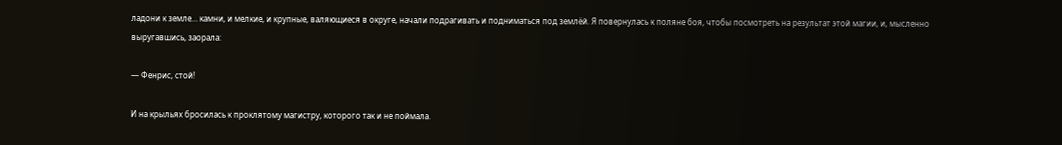ладони к земле… камни, и мелкие, и крупные, валяющиеся в округе, начали подрагивать и подниматься под землёй. Я повернулась к поляне боя, чтобы посмотреть на результат этой магии, и, мысленно выругавшись, заорала:

— Фенрис, стой!

И на крыльях бросилась к проклятому магистру, которого так и не поймала.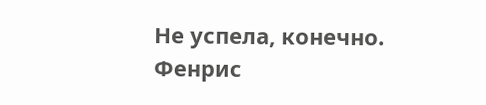Не успела, конечно. Фенрис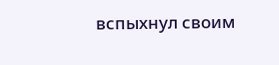вспыхнул своим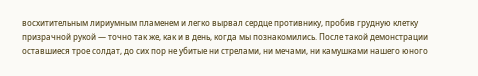восхитительным лириумным пламенем и легко вырвал сердце противнику, пробив грудную клетку призрачной рукой — точно так же, как и в день, когда мы познакомились. После такой демонстрации оставшиеся трое солдат, до сих пор не убитые ни стрелами, ни мечами, ни камушками нашего юного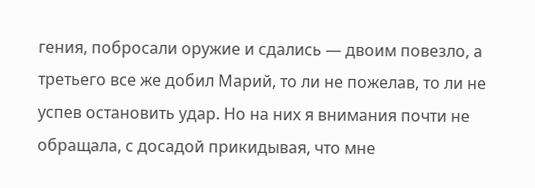гения, побросали оружие и сдались — двоим повезло, а третьего все же добил Марий, то ли не пожелав, то ли не успев остановить удар. Но на них я внимания почти не обращала, с досадой прикидывая, что мне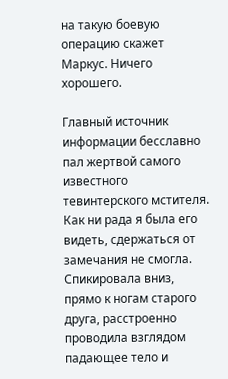на такую боевую операцию скажет Маркус. Ничего хорошего.

Главный источник информации бесславно пал жертвой самого известного тевинтерского мстителя. Как ни рада я была его видеть, сдержаться от замечания не смогла. Спикировала вниз, прямо к ногам старого друга, расстроенно проводила взглядом падающее тело и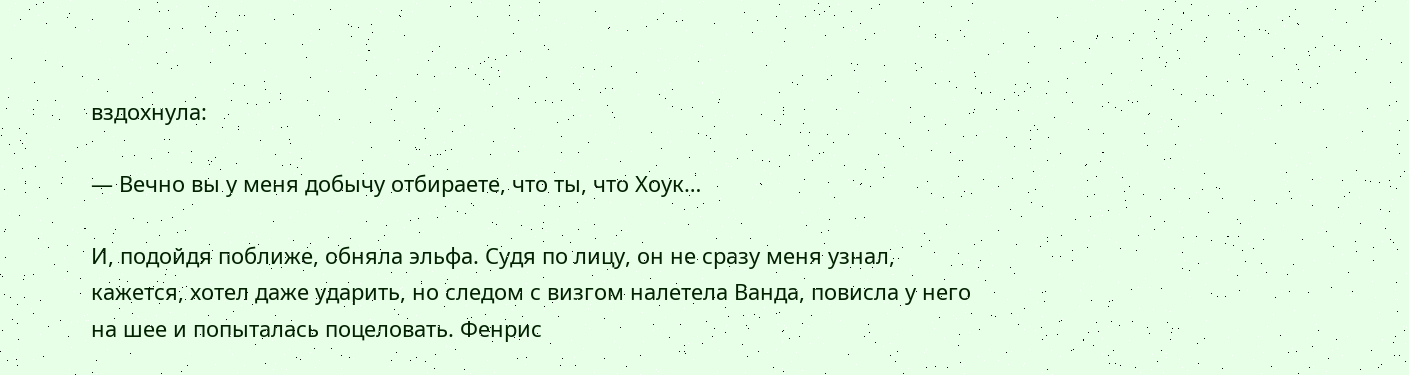вздохнула:

— Вечно вы у меня добычу отбираете, что ты, что Хоук…

И, подойдя поближе, обняла эльфа. Судя по лицу, он не сразу меня узнал, кажется, хотел даже ударить, но следом с визгом налетела Ванда, повисла у него на шее и попыталась поцеловать. Фенрис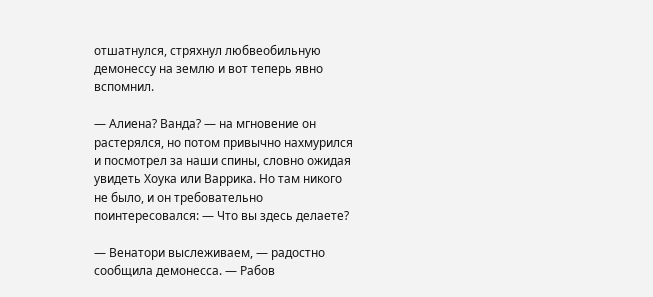отшатнулся, стряхнул любвеобильную демонессу на землю и вот теперь явно вспомнил.

— Алиена? Ванда? — на мгновение он растерялся, но потом привычно нахмурился и посмотрел за наши спины, словно ожидая увидеть Хоука или Варрика. Но там никого не было, и он требовательно поинтересовался: — Что вы здесь делаете?

— Венатори выслеживаем, — радостно сообщила демонесса. — Рабов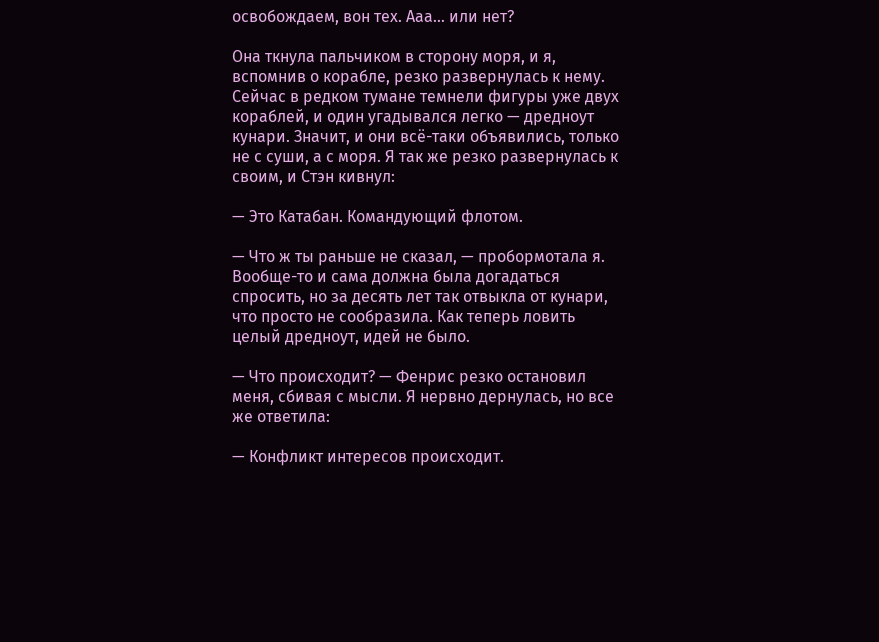освобождаем, вон тех. Ааа… или нет?

Она ткнула пальчиком в сторону моря, и я, вспомнив о корабле, резко развернулась к нему. Сейчас в редком тумане темнели фигуры уже двух кораблей, и один угадывался легко — дредноут кунари. Значит, и они всё-таки объявились, только не с суши, а с моря. Я так же резко развернулась к своим, и Стэн кивнул:

— Это Катабан. Командующий флотом.

— Что ж ты раньше не сказал, — пробормотала я. Вообще-то и сама должна была догадаться спросить, но за десять лет так отвыкла от кунари, что просто не сообразила. Как теперь ловить целый дредноут, идей не было.

— Что происходит? — Фенрис резко остановил меня, сбивая с мысли. Я нервно дернулась, но все же ответила:

— Конфликт интересов происходит.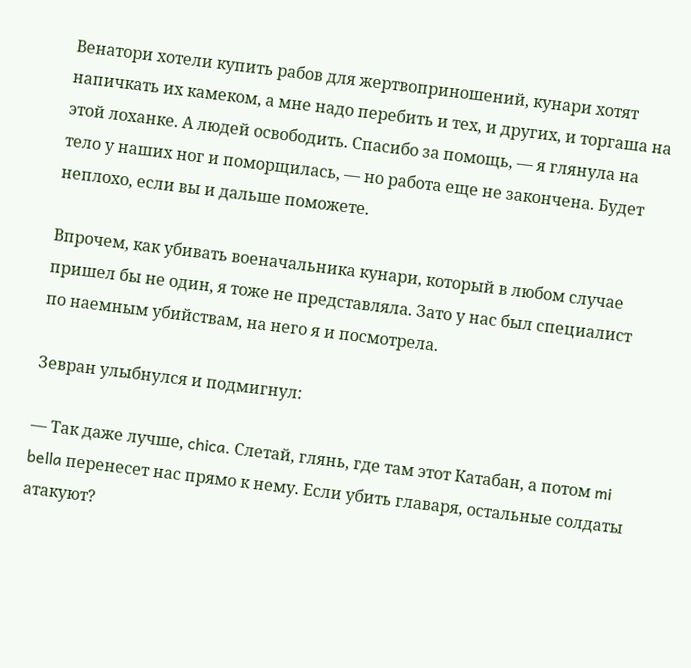Венатори хотели купить рабов для жертвоприношений, кунари хотят напичкать их камеком, а мне надо перебить и тех, и других, и торгаша на этой лоханке. А людей освободить. Спасибо за помощь, — я глянула на тело у наших ног и поморщилась, — но работа еще не закончена. Будет неплохо, если вы и дальше поможете.

Впрочем, как убивать военачальника кунари, который в любом случае пришел бы не один, я тоже не представляла. Зато у нас был специалист по наемным убийствам, на него я и посмотрела.

Зевран улыбнулся и подмигнул:

— Так даже лучше, chica. Слетай, глянь, где там этот Катабан, а потом mi bella перенесет нас прямо к нему. Если убить главаря, остальные солдаты атакуют?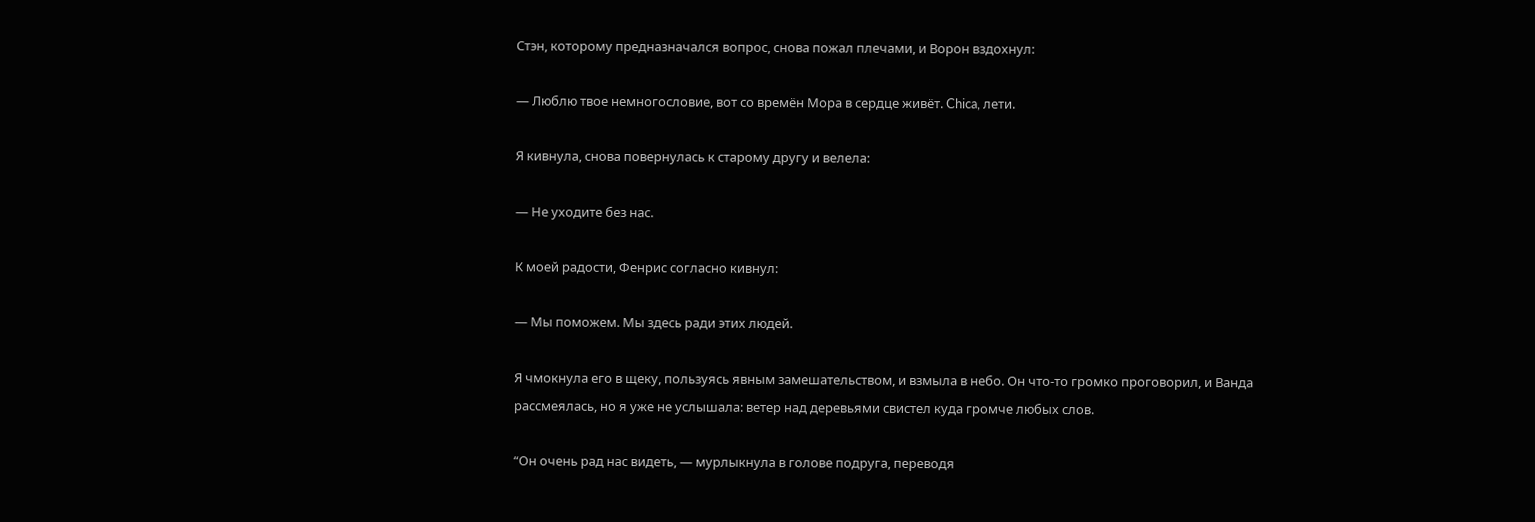Стэн, которому предназначался вопрос, снова пожал плечами, и Ворон вздохнул:

— Люблю твое немногословие, вот со времён Мора в сердце живёт. Chica, лети.

Я кивнула, снова повернулась к старому другу и велела:

— Не уходите без нас.

К моей радости, Фенрис согласно кивнул:

— Мы поможем. Мы здесь ради этих людей.

Я чмокнула его в щеку, пользуясь явным замешательством, и взмыла в небо. Он что-то громко проговорил, и Ванда рассмеялась, но я уже не услышала: ветер над деревьями свистел куда громче любых слов.

“Он очень рад нас видеть, — мурлыкнула в голове подруга, переводя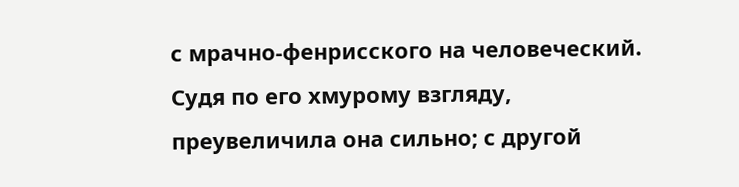с мрачно-фенрисского на человеческий. Судя по его хмурому взгляду, преувеличила она сильно; с другой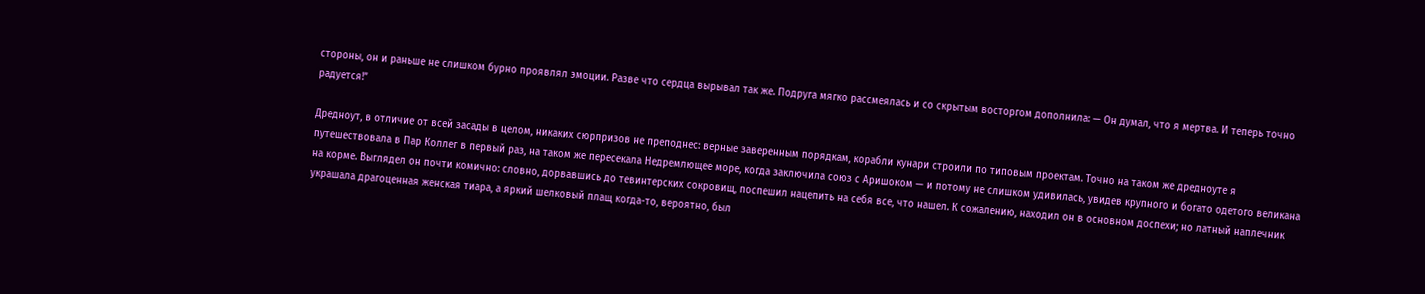стороны, он и раньше не слишком бурно проявлял эмоции. Разве что сердца вырывал так же. Подруга мягко рассмеялась и со скрытым восторгом дополнила: — Он думал, что я мертва. И теперь точно радуется!”

Дредноут, в отличие от всей засады в целом, никаких сюрпризов не преподнес: верные заверенным порядкам, корабли кунари строили по типовым проектам. Точно на таком же дредноуте я путешествовала в Пар Коллег в первый раз, на таком же пересекала Недремлющее море, когда заключила союз с Аришоком — и потому не слишком удивилась, увидев крупного и богато одетого великана на корме. Выглядел он почти комично: словно, дорвавшись до тевинтерских сокровищ, поспешил нацепить на себя все, что нашел. К сожалению, находил он в основном доспехи; но латный наплечник украшала драгоценная женская тиара, а яркий шелковый плащ когда-то, вероятно, был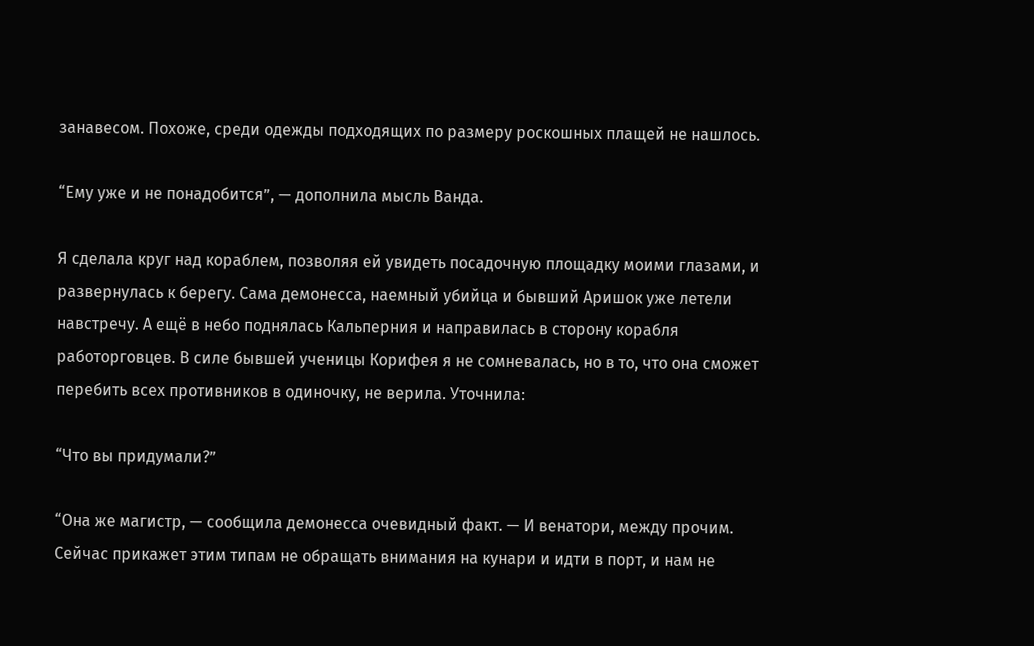занавесом. Похоже, среди одежды подходящих по размеру роскошных плащей не нашлось.

“Ему уже и не понадобится”, — дополнила мысль Ванда.

Я сделала круг над кораблем, позволяя ей увидеть посадочную площадку моими глазами, и развернулась к берегу. Сама демонесса, наемный убийца и бывший Аришок уже летели навстречу. А ещё в небо поднялась Кальперния и направилась в сторону корабля работорговцев. В силе бывшей ученицы Корифея я не сомневалась, но в то, что она сможет перебить всех противников в одиночку, не верила. Уточнила:

“Что вы придумали?”

“Она же магистр, — сообщила демонесса очевидный факт. — И венатори, между прочим. Сейчас прикажет этим типам не обращать внимания на кунари и идти в порт, и нам не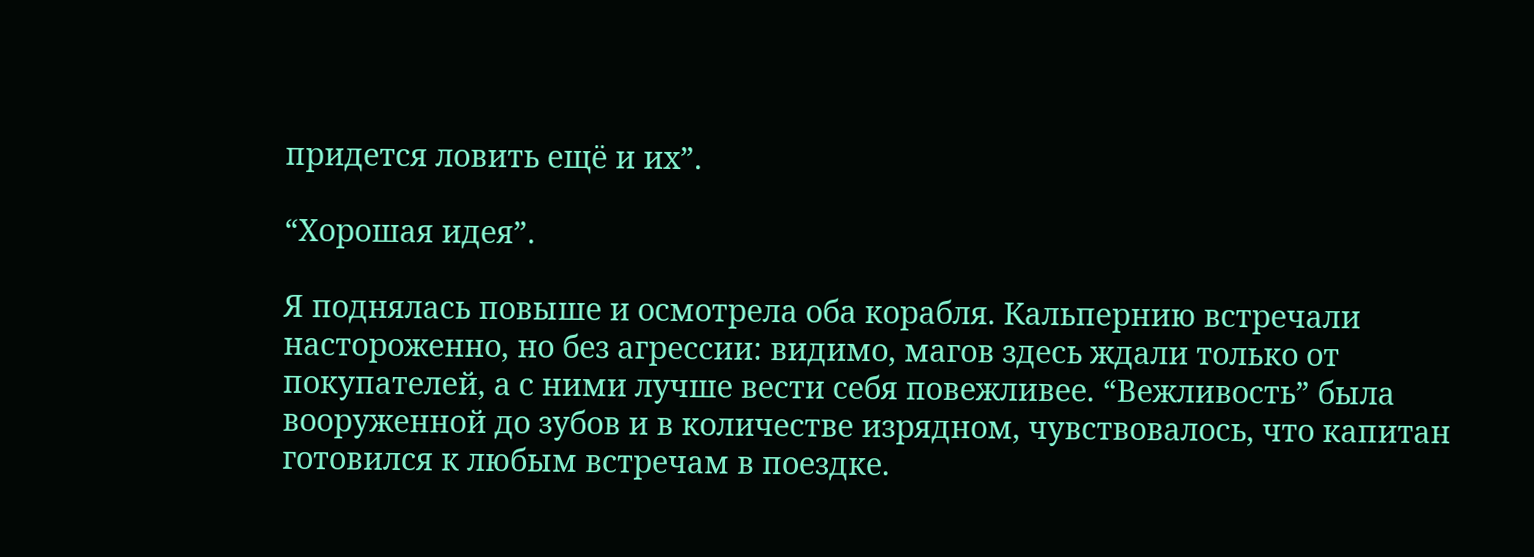придется ловить ещё и их”.

“Хорошая идея”.

Я поднялась повыше и осмотрела оба корабля. Кальпернию встречали настороженно, но без агрессии: видимо, магов здесь ждали только от покупателей, а с ними лучше вести себя повежливее. “Вежливость” была вооруженной до зубов и в количестве изрядном, чувствовалось, что капитан готовился к любым встречам в поездке.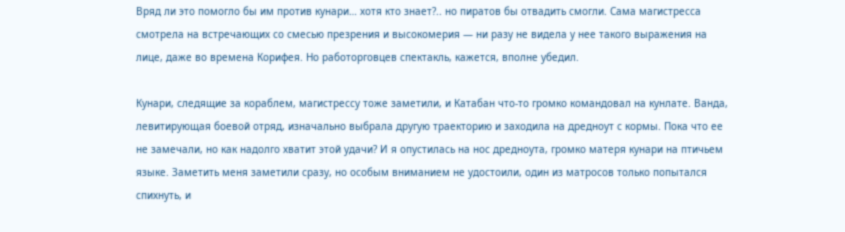Вряд ли это помогло бы им против кунари… хотя кто знает?.. но пиратов бы отвадить смогли. Сама магистресса смотрела на встречающих со смесью презрения и высокомерия — ни разу не видела у нее такого выражения на лице, даже во времена Корифея. Но работорговцев спектакль, кажется, вполне убедил.

Кунари, следящие за кораблем, магистрессу тоже заметили, и Катабан что-то громко командовал на кунлате. Ванда, левитирующая боевой отряд, изначально выбрала другую траекторию и заходила на дредноут с кормы. Пока что ее не замечали, но как надолго хватит этой удачи? И я опустилась на нос дредноута, громко матеря кунари на птичьем языке. Заметить меня заметили сразу, но особым вниманием не удостоили, один из матросов только попытался спихнуть, и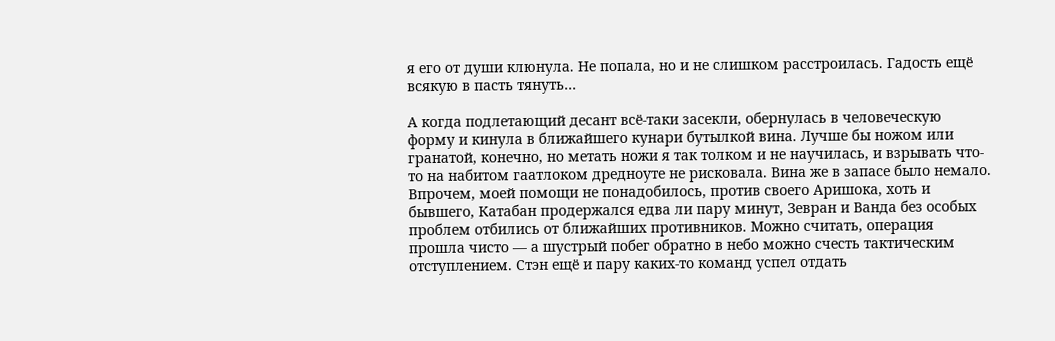я его от души клюнула. Не попала, но и не слишком расстроилась. Гадость ещё всякую в пасть тянуть…

А когда подлетающий десант всё-таки засекли, обернулась в человеческую форму и кинула в ближайшего кунари бутылкой вина. Лучше бы ножом или гранатой, конечно, но метать ножи я так толком и не научилась, и взрывать что-то на набитом гаатлоком дредноуте не рисковала. Вина же в запасе было немало. Впрочем, моей помощи не понадобилось, против своего Аришока, хоть и бывшего, Катабан продержался едва ли пару минут, Зевран и Ванда без особых проблем отбились от ближайших противников. Можно считать, операция прошла чисто — а шустрый побег обратно в небо можно счесть тактическим отступлением. Стэн ещё и пару каких-то команд успел отдать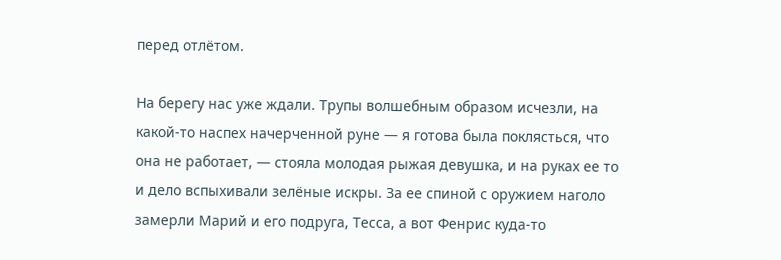перед отлётом.

На берегу нас уже ждали. Трупы волшебным образом исчезли, на какой-то наспех начерченной руне — я готова была поклясться, что она не работает, — стояла молодая рыжая девушка, и на руках ее то и дело вспыхивали зелёные искры. За ее спиной с оружием наголо замерли Марий и его подруга, Тесса, а вот Фенрис куда-то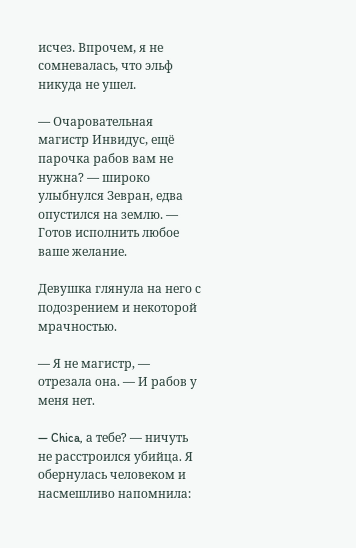исчез. Впрочем, я не сомневалась, что эльф никуда не ушел.

— Очаровательная магистр Инвидус, ещё парочка рабов вам не нужна? — широко улыбнулся Зевран, едва опустился на землю. — Готов исполнить любое ваше желание.

Девушка глянула на него с подозрением и некоторой мрачностью.

— Я не магистр, — отрезала она. — И рабов у меня нет.

— Chica, а тебе? — ничуть не расстроился убийца. Я обернулась человеком и насмешливо напомнила: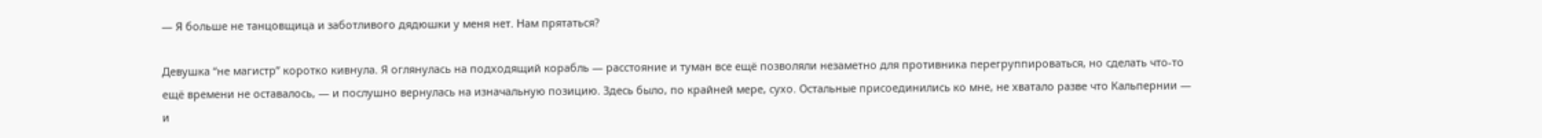— Я больше не танцовщица и заботливого дядюшки у меня нет. Нам прятаться?

Девушка “не магистр” коротко кивнула. Я оглянулась на подходящий корабль — расстояние и туман все ещё позволяли незаметно для противника перегруппироваться, но сделать что-то ещё времени не оставалось, — и послушно вернулась на изначальную позицию. Здесь было, по крайней мере, сухо. Остальные присоединились ко мне, не хватало разве что Кальпернии — и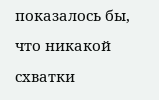показалось бы, что никакой схватки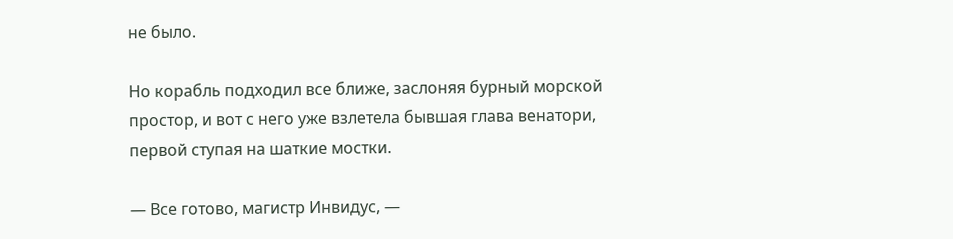не было.

Но корабль подходил все ближе, заслоняя бурный морской простор, и вот с него уже взлетела бывшая глава венатори, первой ступая на шаткие мостки.

— Все готово, магистр Инвидус, —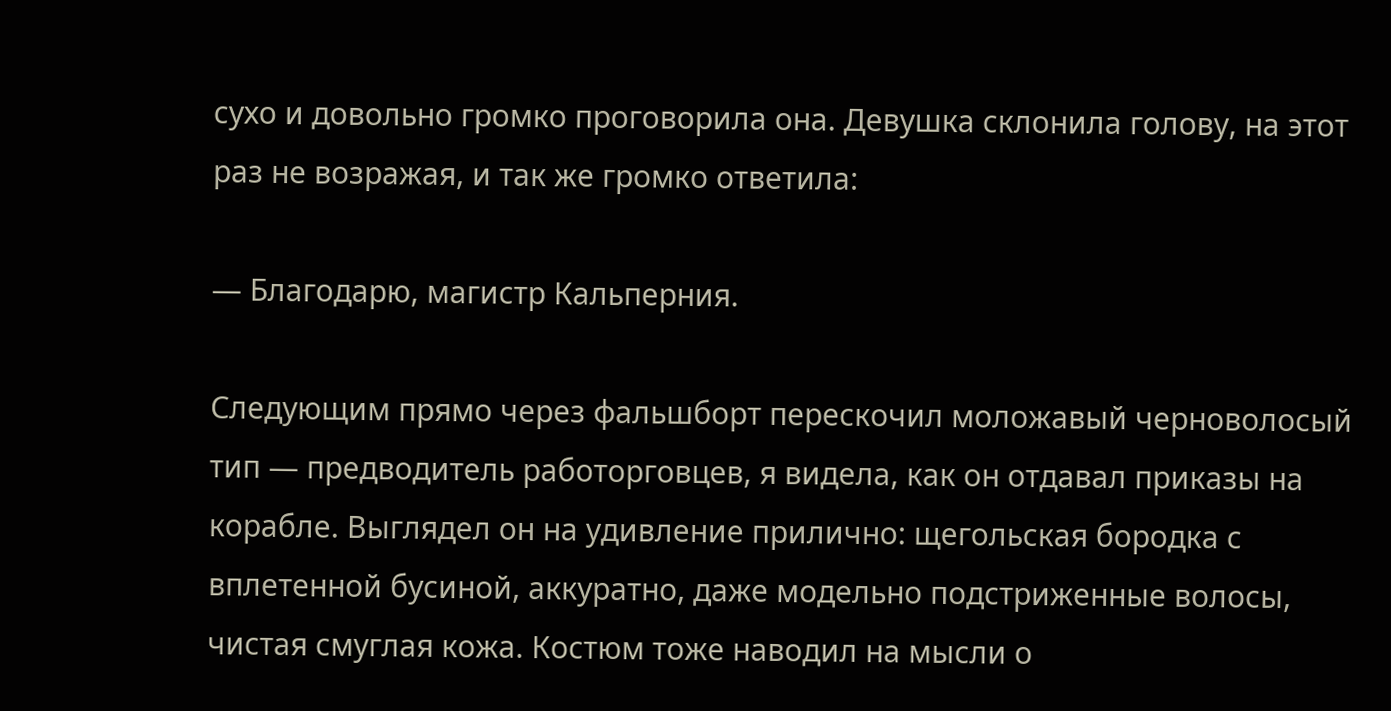сухо и довольно громко проговорила она. Девушка склонила голову, на этот раз не возражая, и так же громко ответила:

— Благодарю, магистр Кальперния.

Следующим прямо через фальшборт перескочил моложавый черноволосый тип — предводитель работорговцев, я видела, как он отдавал приказы на корабле. Выглядел он на удивление прилично: щегольская бородка с вплетенной бусиной, аккуратно, даже модельно подстриженные волосы, чистая смуглая кожа. Костюм тоже наводил на мысли о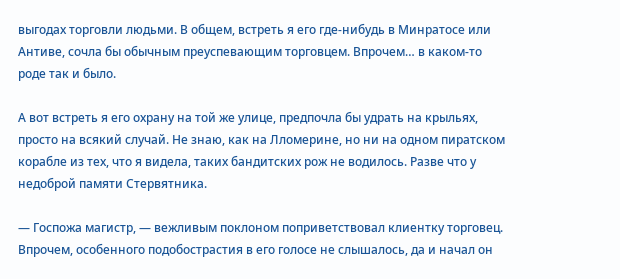выгодах торговли людьми. В общем, встреть я его где-нибудь в Минратосе или Антиве, сочла бы обычным преуспевающим торговцем. Впрочем… в каком-то роде так и было.

А вот встреть я его охрану на той же улице, предпочла бы удрать на крыльях, просто на всякий случай. Не знаю, как на Лломерине, но ни на одном пиратском корабле из тех, что я видела, таких бандитских рож не водилось. Разве что у недоброй памяти Стервятника.

— Госпожа магистр, — вежливым поклоном поприветствовал клиентку торговец. Впрочем, особенного подобострастия в его голосе не слышалось, да и начал он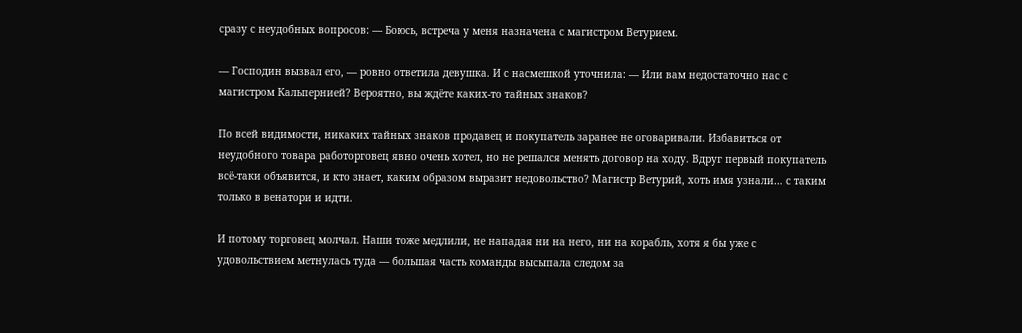сразу с неудобных вопросов: — Боюсь, встреча у меня назначена с магистром Ветурием.

— Господин вызвал его, — ровно ответила девушка. И с насмешкой уточнила: — Или вам недостаточно нас с магистром Кальпернией? Вероятно, вы ждёте каких-то тайных знаков?

По всей видимости, никаких тайных знаков продавец и покупатель заранее не оговаривали. Избавиться от неудобного товара работорговец явно очень хотел, но не решался менять договор на ходу. Вдруг первый покупатель всё-таки объявится, и кто знает, каким образом выразит недовольство? Магистр Ветурий, хоть имя узнали… с таким только в венатори и идти.

И потому торговец молчал. Наши тоже медлили, не нападая ни на него, ни на корабль, хотя я бы уже с удовольствием метнулась туда — большая часть команды высыпала следом за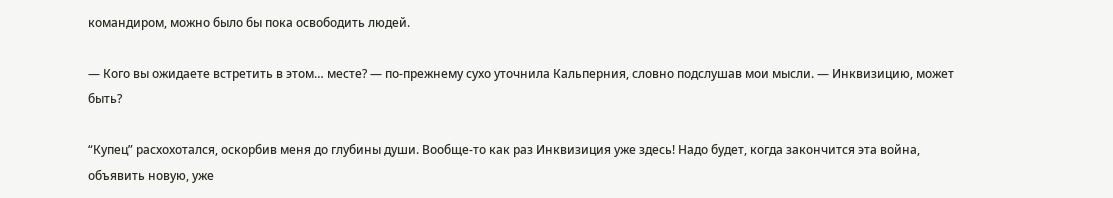командиром, можно было бы пока освободить людей.

— Кого вы ожидаете встретить в этом… месте? — по-прежнему сухо уточнила Кальперния, словно подслушав мои мысли. — Инквизицию, может быть?

“Купец” расхохотался, оскорбив меня до глубины души. Вообще-то как раз Инквизиция уже здесь! Надо будет, когда закончится эта война, объявить новую, уже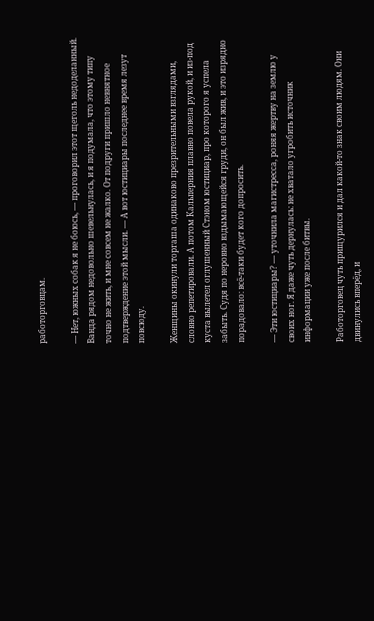работорговцам.

— Нет, южных собак я не боюсь, — проговорил этот щеголь недоделанный. Ванда рядом недовольно шевельнулась, и я подумала, что этому типу точно не жить, и мне совсем не жалко. От подруги пришло невнятное подтверждение этой мысли. — А вот юстициары последнее время лезут повсюду.

Женщины окинули торгаша одинаково презрительными взглядами, словно репетировали. А потом Кальперния плавно повела рукой, и из-под куста вылетел оглушенный Стэном юстициар, про которого я успела забыть. Судя по неровно вздымающейся груди, он был жив, и это изрядно порадовало: всё-таки будет кого допросить.

— Эти юстициары? — уточнила магистресса, роняя жертву на землю у своих ног. Я даже чуть дернулась: не хватало угробить источник информации уже после битвы.

Работорговец чуть прищурился и дал какой-то знак своим людям. Они двинулись вперёд, и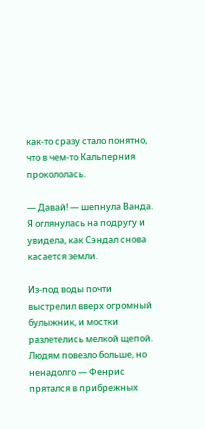как-то сразу стало понятно, что в чем-то Кальперния прокололась.

— Давай! — шепнула Ванда. Я оглянулась на подругу и увидела, как Сэндал снова касается земли.

Из-под воды почти выстрелил вверх огромный булыжник, и мостки разлетелись мелкой щепой. Людям повезло больше, но ненадолго — Фенрис прятался в прибрежных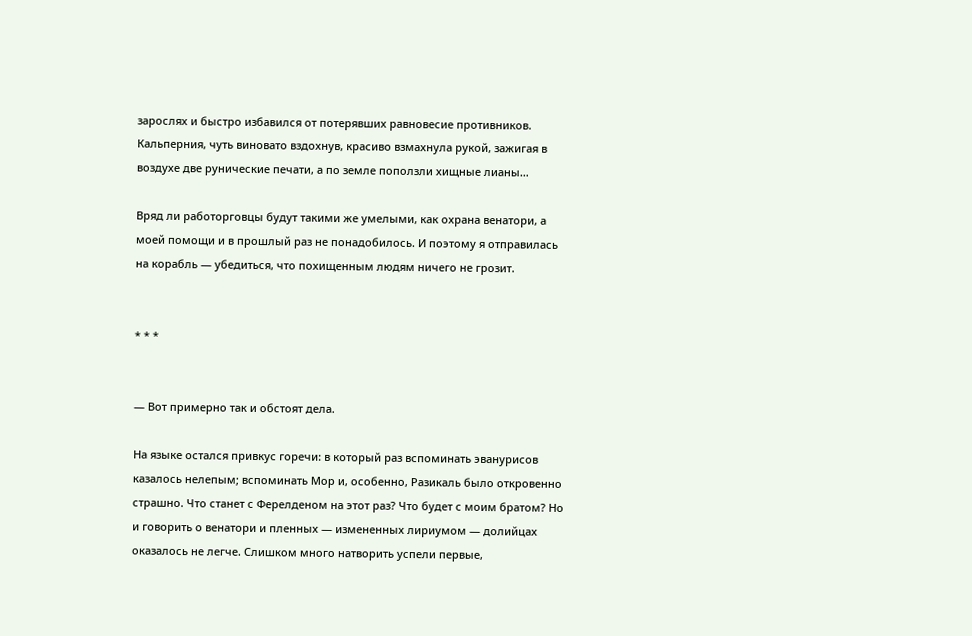зарослях и быстро избавился от потерявших равновесие противников. Кальперния, чуть виновато вздохнув, красиво взмахнула рукой, зажигая в воздухе две рунические печати, а по земле поползли хищные лианы…

Вряд ли работорговцы будут такими же умелыми, как охрана венатори, а моей помощи и в прошлый раз не понадобилось. И поэтому я отправилась на корабль — убедиться, что похищенным людям ничего не грозит.


* * *


— Вот примерно так и обстоят дела.

На языке остался привкус горечи: в который раз вспоминать эванурисов казалось нелепым; вспоминать Мор и, особенно, Разикаль было откровенно страшно. Что станет с Ферелденом на этот раз? Что будет с моим братом? Но и говорить о венатори и пленных — измененных лириумом — долийцах оказалось не легче. Слишком много натворить успели первые,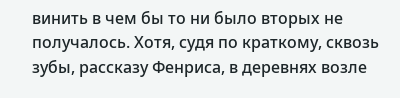винить в чем бы то ни было вторых не получалось. Хотя, судя по краткому, сквозь зубы, рассказу Фенриса, в деревнях возле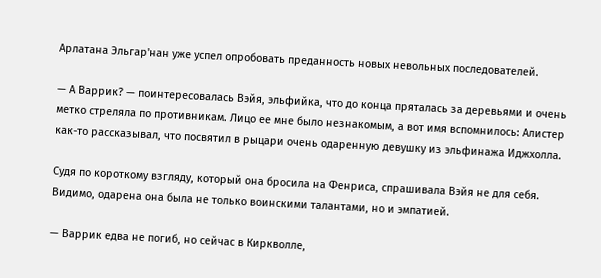Арлатана Эльгар'нан уже успел опробовать преданность новых невольных последователей.

— А Варрик? — поинтересовалась Вэйя, эльфийка, что до конца пряталась за деревьями и очень метко стреляла по противникам. Лицо ее мне было незнакомым, а вот имя вспомнилось: Алистер как-то рассказывал, что посвятил в рыцари очень одаренную девушку из эльфинажа Иджхолла.

Судя по короткому взгляду, который она бросила на Фенриса, спрашивала Вэйя не для себя. Видимо, одарена она была не только воинскими талантами, но и эмпатией.

— Варрик едва не погиб, но сейчас в Киркволле,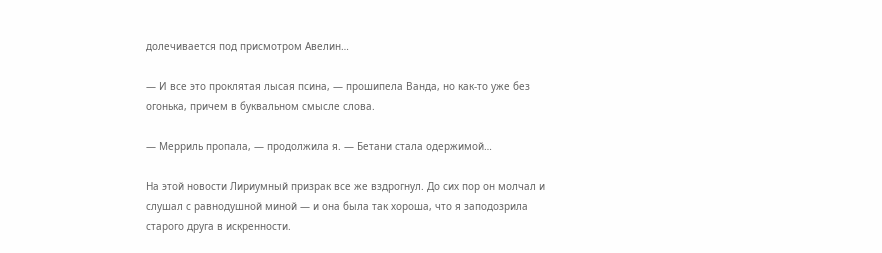долечивается под присмотром Авелин…

— И все это проклятая лысая псина, — прошипела Ванда, но как-то уже без огонька, причем в буквальном смысле слова.

— Мерриль пропала, — продолжила я. — Бетани стала одержимой…

На этой новости Лириумный призрак все же вздрогнул. До сих пор он молчал и слушал с равнодушной миной — и она была так хороша, что я заподозрила старого друга в искренности.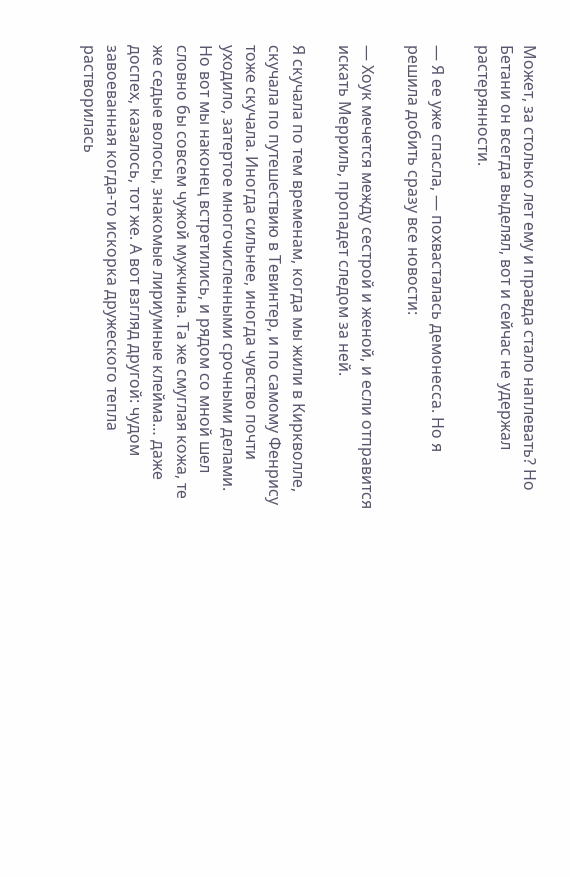Может, за столько лет ему и правда стало наплевать? Но Бетани он всегда выделял, вот и сейчас не удержал растерянности.

— Я ее уже спасла, — похвасталась демонесса. Но я решила добить сразу все новости:

— Хоук мечется между сестрой и женой, и если отправится искать Мерриль, пропадет следом за ней.

Я скучала по тем временам, когда мы жили в Киркволле, скучала по путешествию в Тевинтер, и по самому Фенрису тоже скучала. Иногда сильнее, иногда чувство почти уходило, затертое многочисленными срочными делами. Но вот мы наконец встретились, и рядом со мной шел словно бы совсем чужой мужчина. Та же смуглая кожа, те же седые волосы, знакомые лириумные клейма… даже доспех, казалось, тот же. А вот взгляд другой: чудом завоеванная когда-то искорка дружеского тепла растворилась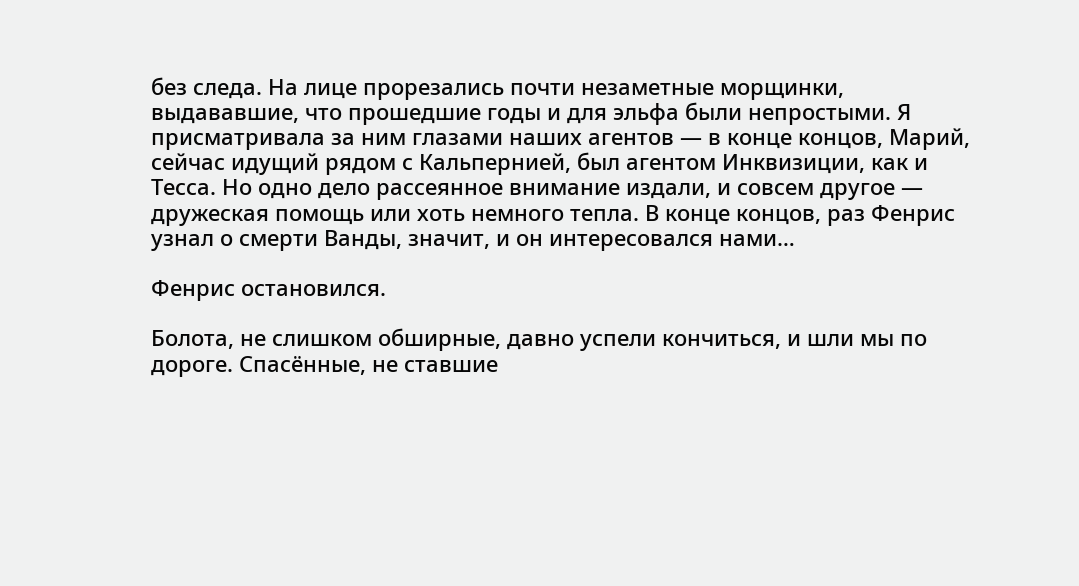без следа. На лице прорезались почти незаметные морщинки, выдававшие, что прошедшие годы и для эльфа были непростыми. Я присматривала за ним глазами наших агентов — в конце концов, Марий, сейчас идущий рядом с Кальпернией, был агентом Инквизиции, как и Тесса. Но одно дело рассеянное внимание издали, и совсем другое — дружеская помощь или хоть немного тепла. В конце концов, раз Фенрис узнал о смерти Ванды, значит, и он интересовался нами…

Фенрис остановился.

Болота, не слишком обширные, давно успели кончиться, и шли мы по дороге. Спасённые, не ставшие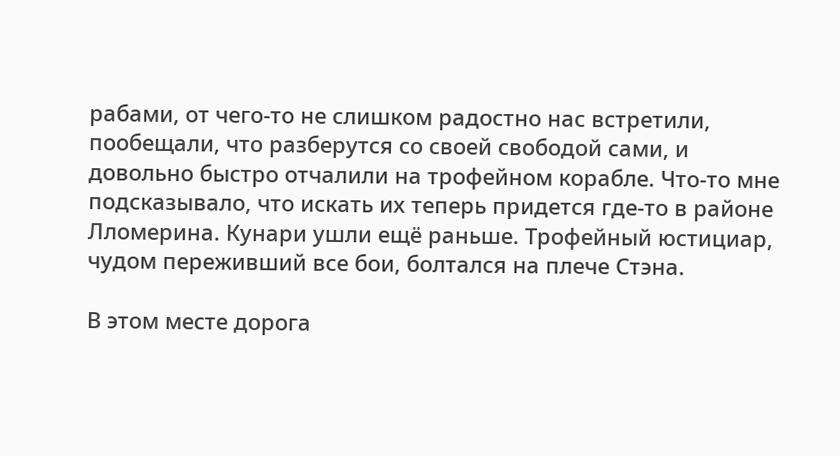рабами, от чего-то не слишком радостно нас встретили, пообещали, что разберутся со своей свободой сами, и довольно быстро отчалили на трофейном корабле. Что-то мне подсказывало, что искать их теперь придется где-то в районе Лломерина. Кунари ушли ещё раньше. Трофейный юстициар, чудом переживший все бои, болтался на плече Стэна.

В этом месте дорога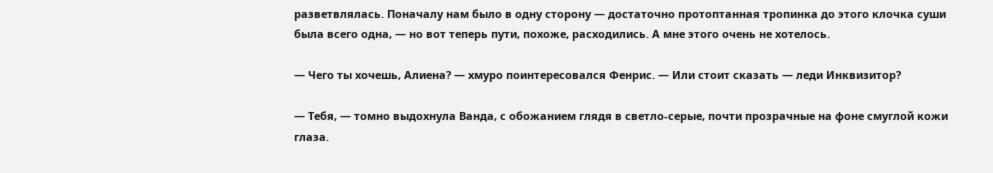разветвлялась. Поначалу нам было в одну сторону — достаточно протоптанная тропинка до этого клочка суши была всего одна, — но вот теперь пути, похоже, расходились. А мне этого очень не хотелось.

— Чего ты хочешь, Алиена? — хмуро поинтересовался Фенрис. — Или стоит сказать — леди Инквизитор?

— Тебя, — томно выдохнула Ванда, с обожанием глядя в светло-серые, почти прозрачные на фоне смуглой кожи глаза.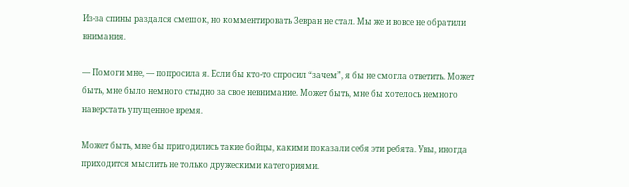Из-за спины раздался смешок, но комментировать Зевран не стал. Мы же и вовсе не обратили внимания.

— Помоги мне, — попросила я. Если бы кто-то спросил “зачем”, я бы не смогла ответить. Может быть, мне было немного стыдно за свое невнимание. Может быть, мне бы хотелось немного наверстать упущенное время.

Может быть, мне бы пригодились такие бойцы, какими показали себя эти ребята. Увы, иногда приходится мыслить не только дружескими категориями.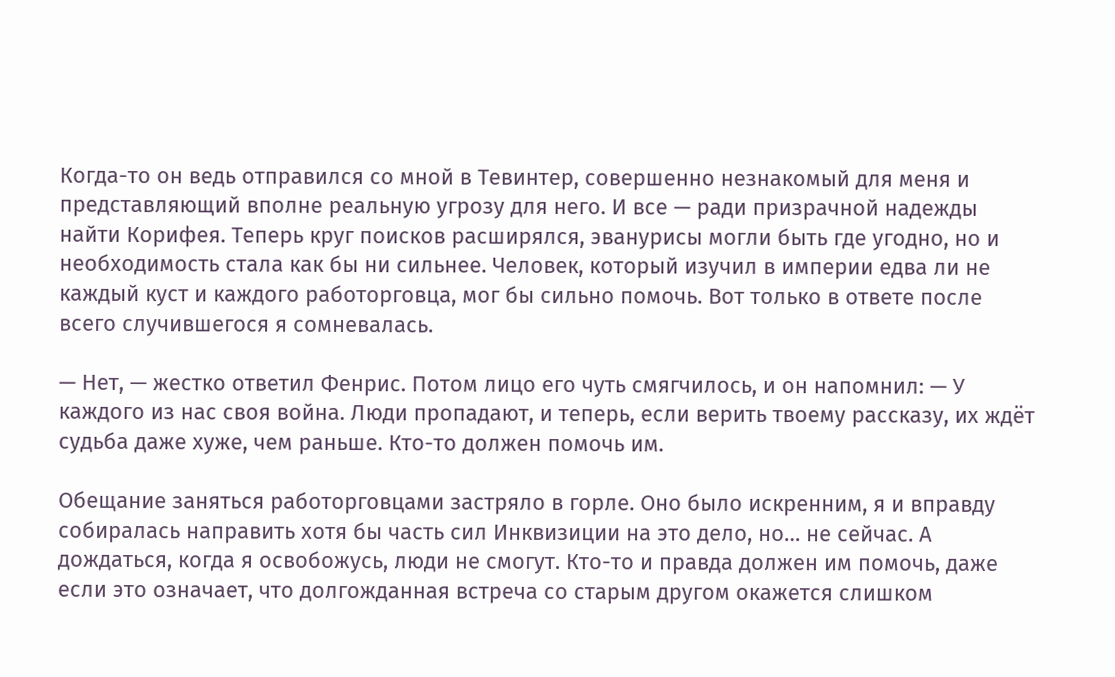Когда-то он ведь отправился со мной в Тевинтер, совершенно незнакомый для меня и представляющий вполне реальную угрозу для него. И все — ради призрачной надежды найти Корифея. Теперь круг поисков расширялся, эванурисы могли быть где угодно, но и необходимость стала как бы ни сильнее. Человек, который изучил в империи едва ли не каждый куст и каждого работорговца, мог бы сильно помочь. Вот только в ответе после всего случившегося я сомневалась.

— Нет, — жестко ответил Фенрис. Потом лицо его чуть смягчилось, и он напомнил: — У каждого из нас своя война. Люди пропадают, и теперь, если верить твоему рассказу, их ждёт судьба даже хуже, чем раньше. Кто-то должен помочь им.

Обещание заняться работорговцами застряло в горле. Оно было искренним, я и вправду собиралась направить хотя бы часть сил Инквизиции на это дело, но… не сейчас. А дождаться, когда я освобожусь, люди не смогут. Кто-то и правда должен им помочь, даже если это означает, что долгожданная встреча со старым другом окажется слишком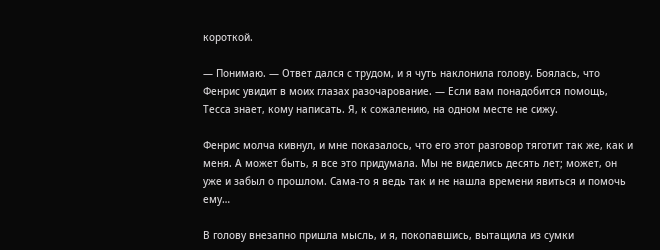короткой.

— Понимаю. — Ответ дался с трудом, и я чуть наклонила голову. Боялась, что Фенрис увидит в моих глазах разочарование. — Если вам понадобится помощь, Тесса знает, кому написать. Я, к сожалению, на одном месте не сижу.

Фенрис молча кивнул, и мне показалось, что его этот разговор тяготит так же, как и меня. А может быть, я все это придумала. Мы не виделись десять лет; может, он уже и забыл о прошлом. Сама-то я ведь так и не нашла времени явиться и помочь ему…

В голову внезапно пришла мысль, и я, покопавшись, вытащила из сумки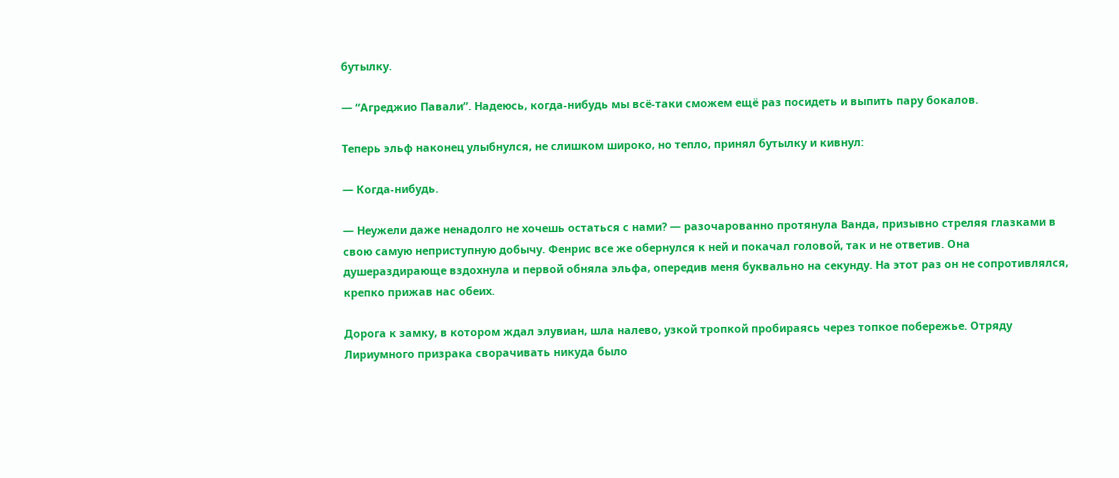бутылку.

— “Агреджио Павали”. Надеюсь, когда-нибудь мы всё-таки сможем ещё раз посидеть и выпить пару бокалов.

Теперь эльф наконец улыбнулся, не слишком широко, но тепло, принял бутылку и кивнул:

— Когда-нибудь.

— Неужели даже ненадолго не хочешь остаться с нами? — разочарованно протянула Ванда, призывно стреляя глазками в свою самую неприступную добычу. Фенрис все же обернулся к ней и покачал головой, так и не ответив. Она душераздирающе вздохнула и первой обняла эльфа, опередив меня буквально на секунду. На этот раз он не сопротивлялся, крепко прижав нас обеих.

Дорога к замку, в котором ждал элувиан, шла налево, узкой тропкой пробираясь через топкое побережье. Отряду Лириумного призрака сворачивать никуда было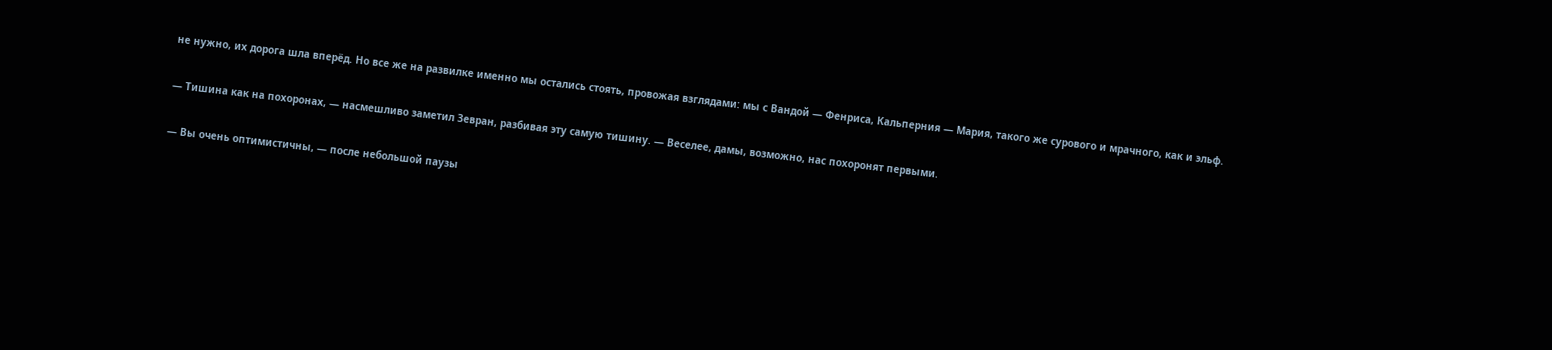не нужно, их дорога шла вперёд. Но все же на развилке именно мы остались стоять, провожая взглядами: мы с Вандой — Фенриса, Кальперния — Мария, такого же сурового и мрачного, как и эльф.

— Тишина как на похоронах, — насмешливо заметил Зевран, разбивая эту самую тишину. — Веселее, дамы, возможно, нас похоронят первыми.

— Вы очень оптимистичны, — после небольшой паузы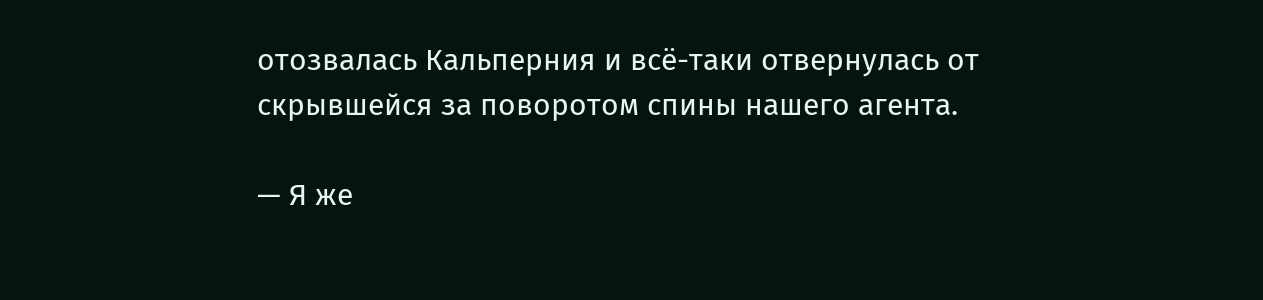отозвалась Кальперния и всё-таки отвернулась от скрывшейся за поворотом спины нашего агента.

— Я же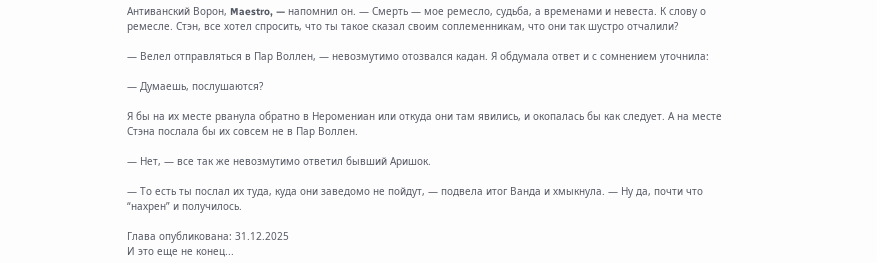Антиванский Ворон, Maestro, — напомнил он. — Смерть — мое ремесло, судьба, а временами и невеста. К слову о ремесле. Стэн, все хотел спросить, что ты такое сказал своим соплеменникам, что они так шустро отчалили?

— Велел отправляться в Пар Воллен, — невозмутимо отозвался кадан. Я обдумала ответ и с сомнением уточнила:

— Думаешь, послушаются?

Я бы на их месте рванула обратно в Неромениан или откуда они там явились, и окопалась бы как следует. А на месте Стэна послала бы их совсем не в Пар Воллен.

— Нет, — все так же невозмутимо ответил бывший Аришок.

— То есть ты послал их туда, куда они заведомо не пойдут, — подвела итог Ванда и хмыкнула. — Ну да, почти что “нахрен” и получилось.

Глава опубликована: 31.12.2025
И это еще не конец...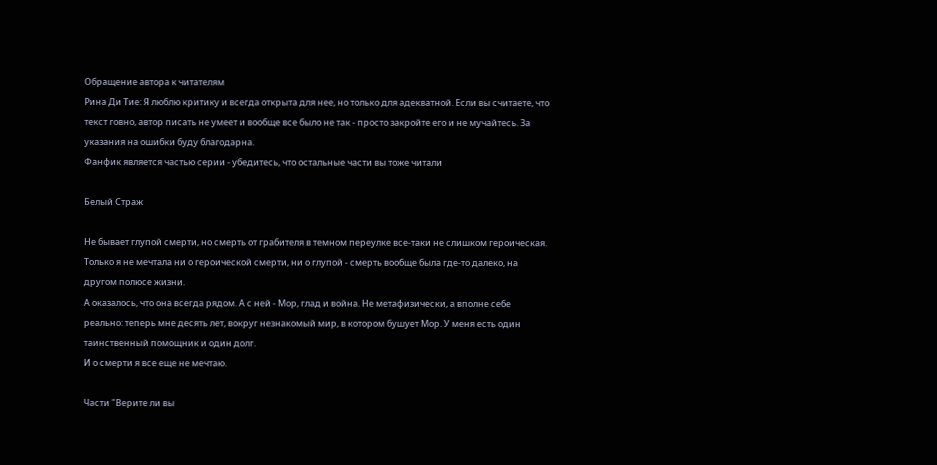Обращение автора к читателям
Рина Ди Тие: Я люблю критику и всегда открыта для нее, но только для адекватной. Если вы считаете, что текст говно, автор писать не умеет и вообще все было не так - просто закройте его и не мучайтесь. За указания на ошибки буду благодарна.
Фанфик является частью серии - убедитесь, что остальные части вы тоже читали

Белый Страж

Не бывает глупой смерти, но смерть от грабителя в темном переулке все-таки не слишком героическая. Только я не мечтала ни о героической смерти, ни о глупой - смерть вообще была где-то далеко, на другом полюсе жизни.
А оказалось, что она всегда рядом. А с ней - Мор, глад и война. Не метафизически, а вполне себе реально: теперь мне десять лет, вокруг незнакомый мир, в котором бушует Мор. У меня есть один таинственный помощник и один долг.
И о смерти я все еще не мечтаю.

Части "Верите ли вы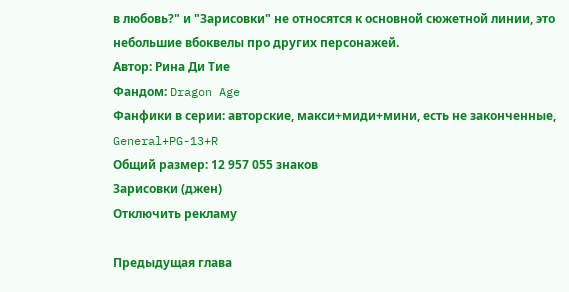в любовь?" и "Зарисовки" не относятся к основной сюжетной линии, это небольшие вбоквелы про других персонажей.
Автор: Рина Ди Тие
Фандом: Dragon Age
Фанфики в серии: авторские, макси+миди+мини, есть не законченные, General+PG-13+R
Общий размер: 12 957 055 знаков
Зарисовки (джен)
Отключить рекламу

Предыдущая глава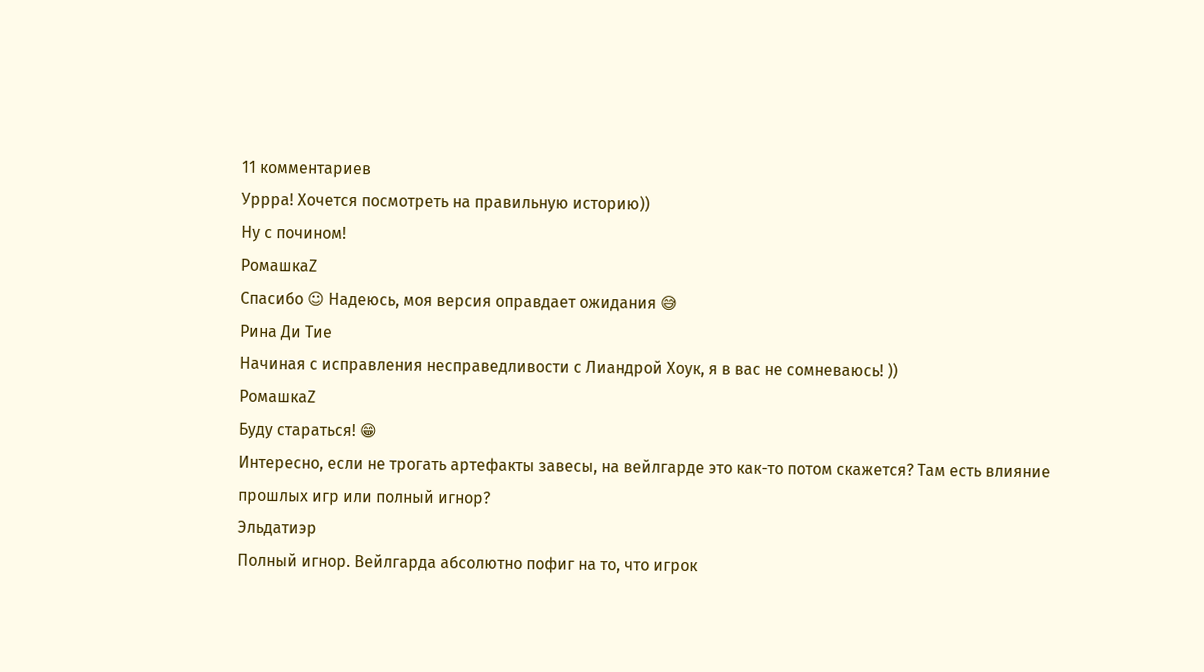11 комментариев
Уррра! Хочется посмотреть на правильную историю))
Ну с почином!
РомашкаZ
Спасибо ☺ Надеюсь, моя версия оправдает ожидания 😅
Рина Ди Тие
Начиная с исправления несправедливости с Лиандрой Хоук, я в вас не сомневаюсь! ))
РомашкаZ
Буду стараться! 😁
Интересно, если не трогать артефакты завесы, на вейлгарде это как-то потом скажется? Там есть влияние прошлых игр или полный игнор?
Эльдатиэр
Полный игнор. Вейлгарда абсолютно пофиг на то, что игрок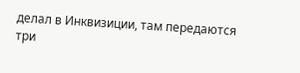делал в Инквизиции, там передаются три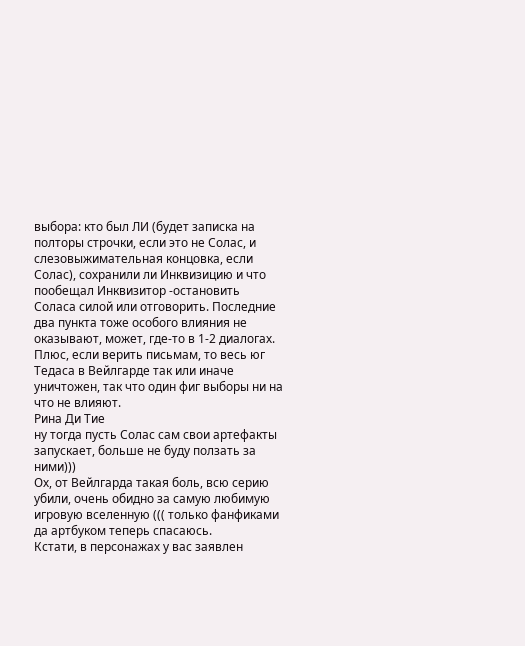выбора: кто был ЛИ (будет записка на полторы строчки, если это не Солас, и слезовыжимательная концовка, если Солас), сохранили ли Инквизицию и что пообещал Инквизитор -остановить Соласа силой или отговорить. Последние два пункта тоже особого влияния не оказывают, может, где-то в 1-2 диалогах.
Плюс, если верить письмам, то весь юг Тедаса в Вейлгарде так или иначе уничтожен, так что один фиг выборы ни на что не влияют.
Рина Ди Тие
ну тогда пусть Солас сам свои артефакты запускает, больше не буду ползать за ними)))
Ох, от Вейлгарда такая боль, всю серию убили, очень обидно за самую любимую игровую вселенную ((( только фанфиками да артбуком теперь спасаюсь.
Кстати, в персонажах у вас заявлен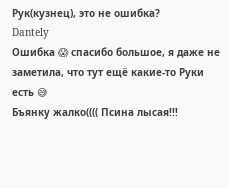Рук(кузнец), это не ошибка?
Dantely
Ошибка 😱 спасибо большое, я даже не заметила, что тут ещё какие-то Руки есть 😅
Бъянку жалко(((( Псина лысая!!!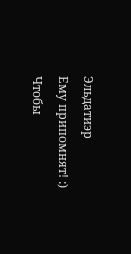Эльдатиэр
Ему припомнят! :)
Чтобы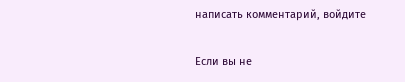написать комментарий, войдите

Если вы не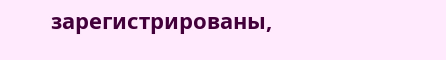зарегистрированы,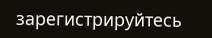зарегистрируйтесь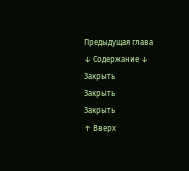Предыдущая глава
↓ Содержание ↓
Закрыть
Закрыть
Закрыть
↑ Вверх